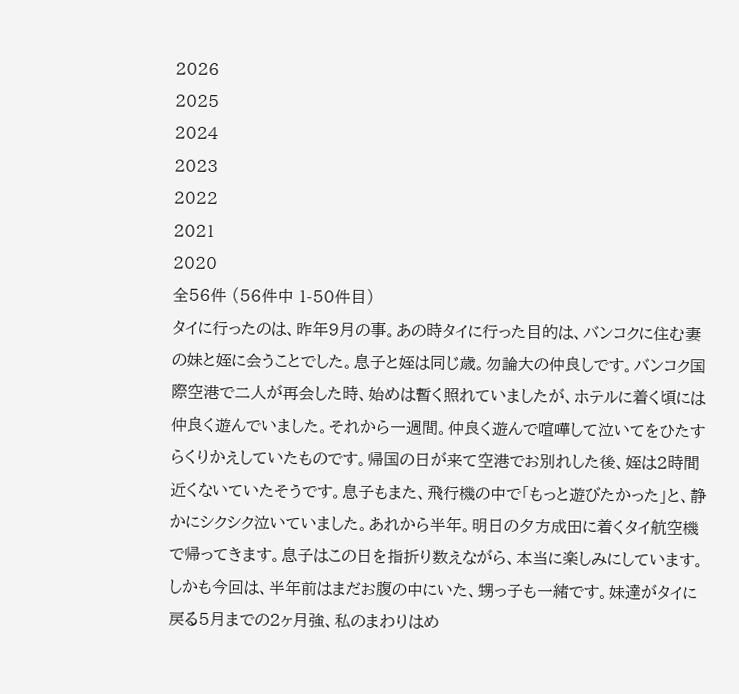2026
2025
2024
2023
2022
2021
2020
全56件 (56件中 1-50件目)
タイに行ったのは、昨年9月の事。あの時タイに行った目的は、バンコクに住む妻の妹と姪に会うことでした。息子と姪は同じ歳。勿論大の仲良しです。バンコク国際空港で二人が再会した時、始めは暫く照れていましたが、ホテルに着く頃には仲良く遊んでいました。それから一週間。仲良く遊んで喧嘩して泣いてをひたすらくりかえしていたものです。帰国の日が来て空港でお別れした後、姪は2時間近くないていたそうです。息子もまた、飛行機の中で「もっと遊びたかった」と、静かにシクシク泣いていました。あれから半年。明日の夕方成田に着くタイ航空機で帰ってきます。息子はこの日を指折り数えながら、本当に楽しみにしています。しかも今回は、半年前はまだお腹の中にいた、甥っ子も一緒です。妹達がタイに戻る5月までの2ヶ月強、私のまわりはめ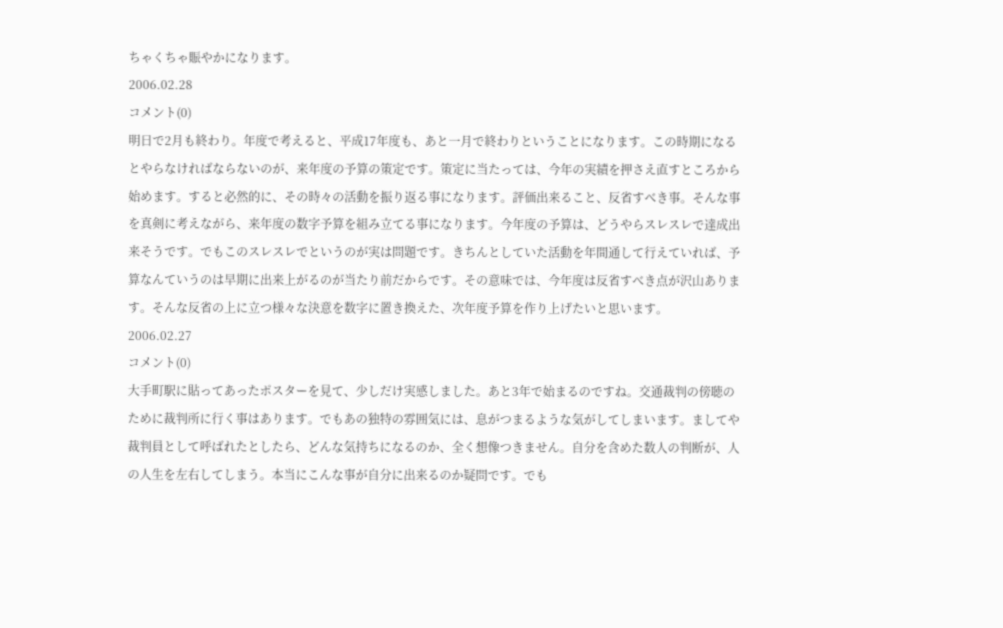ちゃくちゃ賑やかになります。
2006.02.28
コメント(0)
明日で2月も終わり。年度で考えると、平成17年度も、あと一月で終わりということになります。この時期になるとやらなければならないのが、来年度の予算の策定です。策定に当たっては、今年の実績を押さえ直すところから始めます。すると必然的に、その時々の活動を振り返る事になります。評価出来ること、反省すべき事。そんな事を真剣に考えながら、来年度の数字予算を組み立てる事になります。今年度の予算は、どうやらスレスレで達成出来そうです。でもこのスレスレでというのが実は問題です。きちんとしていた活動を年間通して行えていれば、予算なんていうのは早期に出来上がるのが当たり前だからです。その意味では、今年度は反省すべき点が沢山あります。そんな反省の上に立つ様々な決意を数字に置き換えた、次年度予算を作り上げたいと思います。
2006.02.27
コメント(0)
大手町駅に貼ってあったポスターを見て、少しだけ実感しました。あと3年で始まるのですね。交通裁判の傍聴のために裁判所に行く事はあります。でもあの独特の雰囲気には、息がつまるような気がしてしまいます。ましてや裁判員として呼ばれたとしたら、どんな気持ちになるのか、全く想像つきません。自分を含めた数人の判断が、人の人生を左右してしまう。本当にこんな事が自分に出来るのか疑問です。でも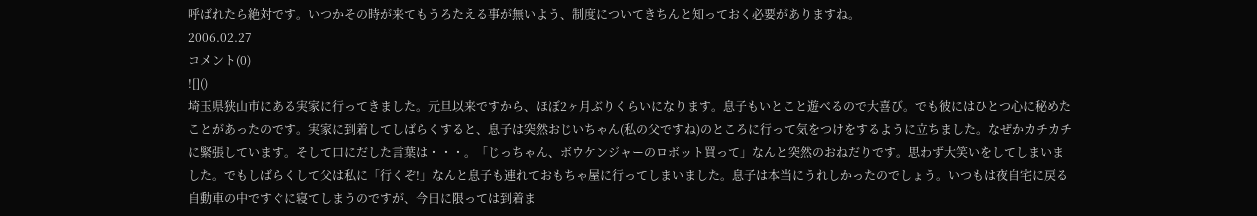呼ばれたら絶対です。いつかその時が来てもうろたえる事が無いよう、制度についてきちんと知っておく必要がありますね。
2006.02.27
コメント(0)
![]()
埼玉県狭山市にある実家に行ってきました。元旦以来ですから、ほぼ2ヶ月ぶりくらいになります。息子もいとこと遊べるので大喜び。でも彼にはひとつ心に秘めたことがあったのです。実家に到着してしばらくすると、息子は突然おじいちゃん(私の父ですね)のところに行って気をつけをするように立ちました。なぜかカチカチに緊張しています。そして口にだした言葉は・・・。「じっちゃん、ボウケンジャーのロボット買って」なんと突然のおねだりです。思わず大笑いをしてしまいました。でもしばらくして父は私に「行くぞ!」なんと息子も連れておもちゃ屋に行ってしまいました。息子は本当にうれしかったのでしょう。いつもは夜自宅に戻る自動車の中ですぐに寝てしまうのですが、今日に限っては到着ま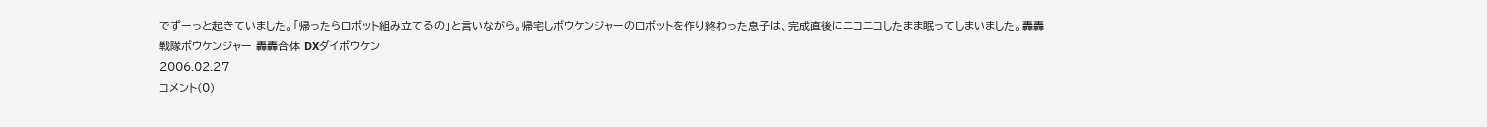でずーっと起きていました。「帰ったらロボット組み立てるの」と言いながら。帰宅しボウケンジャーのロボットを作り終わった息子は、完成直後にニコニコしたまま眠ってしまいました。轟轟戦隊ボウケンジャー 轟轟合体 DXダイボウケン
2006.02.27
コメント(0)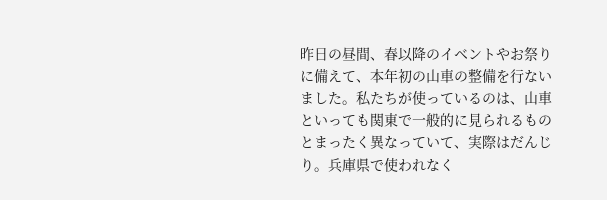昨日の昼間、春以降のイベントやお祭りに備えて、本年初の山車の整備を行ないました。私たちが使っているのは、山車といっても関東で一般的に見られるものとまったく異なっていて、実際はだんじり。兵庫県で使われなく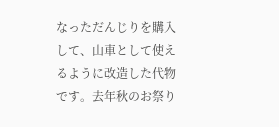なっただんじりを購入して、山車として使えるように改造した代物です。去年秋のお祭り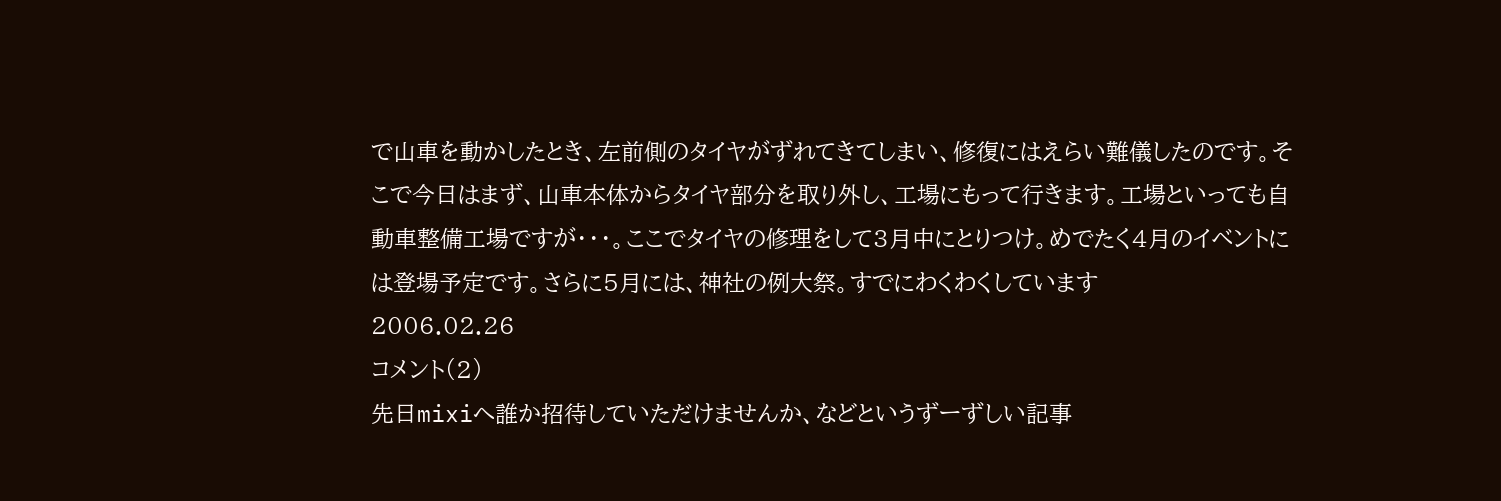で山車を動かしたとき、左前側のタイヤがずれてきてしまい、修復にはえらい難儀したのです。そこで今日はまず、山車本体からタイヤ部分を取り外し、工場にもって行きます。工場といっても自動車整備工場ですが・・・。ここでタイヤの修理をして3月中にとりつけ。めでたく4月のイベントには登場予定です。さらに5月には、神社の例大祭。すでにわくわくしています
2006.02.26
コメント(2)
先日mixiへ誰か招待していただけませんか、などというずーずしい記事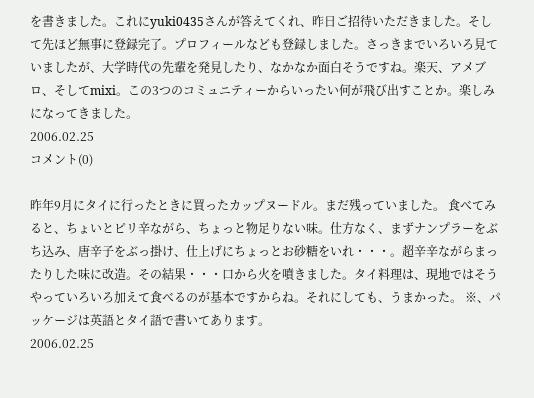を書きました。これにyuki0435さんが答えてくれ、昨日ご招待いただきました。そして先ほど無事に登録完了。プロフィールなども登録しました。さっきまでいろいろ見ていましたが、大学時代の先輩を発見したり、なかなか面白そうですね。楽天、アメブロ、そしてmixi。この3つのコミュニティーからいったい何が飛び出すことか。楽しみになってきました。
2006.02.25
コメント(0)

昨年9月にタイに行ったときに買ったカップヌードル。まだ残っていました。 食べてみると、ちょいとピリ辛ながら、ちょっと物足りない味。仕方なく、まずナンプラーをぶち込み、唐辛子をぶっ掛け、仕上げにちょっとお砂糖をいれ・・・。超辛辛ながらまったりした味に改造。その結果・・・口から火を噴きました。タイ料理は、現地ではそうやっていろいろ加えて食べるのが基本ですからね。それにしても、うまかった。 ※、パッケージは英語とタイ語で書いてあります。
2006.02.25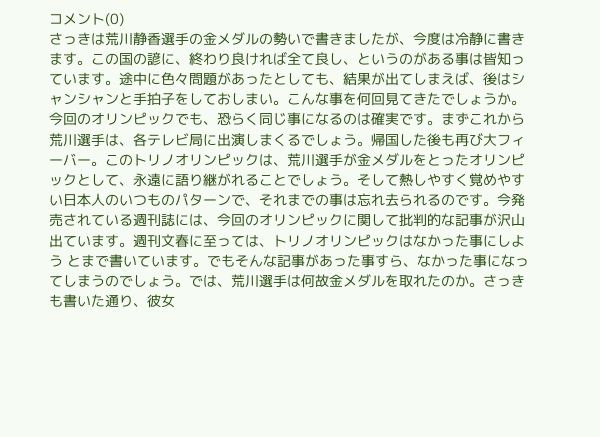コメント(0)
さっきは荒川静香選手の金メダルの勢いで書きましたが、今度は冷静に書きます。この国の諺に、終わり良ければ全て良し、というのがある事は皆知っています。途中に色々問題があったとしても、結果が出てしまえば、後はシャンシャンと手拍子をしておしまい。こんな事を何回見てきたでしょうか。今回のオリンピックでも、恐らく同じ事になるのは確実です。まずこれから荒川選手は、各テレビ局に出演しまくるでしょう。帰国した後も再び大フィーバー。このトリノオリンピックは、荒川選手が金メダルをとったオリンピックとして、永遠に語り継がれることでしょう。そして熱しやすく覚めやすい日本人のいつものパターンで、それまでの事は忘れ去られるのです。今発売されている週刊誌には、今回のオリンピックに関して批判的な記事が沢山出ています。週刊文春に至っては、トリノオリンピックはなかった事にしよう とまで書いています。でもそんな記事があった事すら、なかった事になってしまうのでしょう。では、荒川選手は何故金メダルを取れたのか。さっきも書いた通り、彼女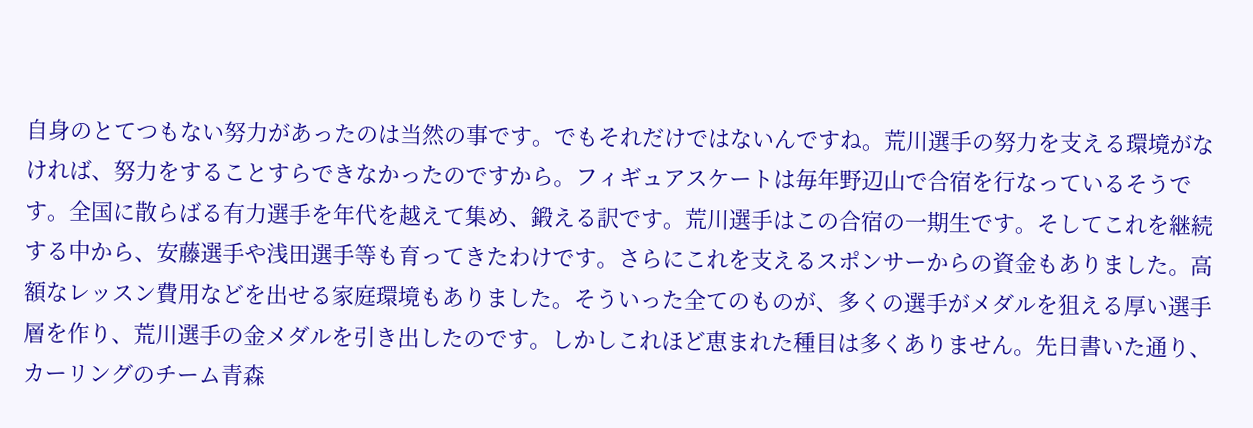自身のとてつもない努力があったのは当然の事です。でもそれだけではないんですね。荒川選手の努力を支える環境がなければ、努力をすることすらできなかったのですから。フィギュアスケートは毎年野辺山で合宿を行なっているそうです。全国に散らばる有力選手を年代を越えて集め、鍛える訳です。荒川選手はこの合宿の一期生です。そしてこれを継続する中から、安藤選手や浅田選手等も育ってきたわけです。さらにこれを支えるスポンサーからの資金もありました。高額なレッスン費用などを出せる家庭環境もありました。そういった全てのものが、多くの選手がメダルを狙える厚い選手層を作り、荒川選手の金メダルを引き出したのです。しかしこれほど恵まれた種目は多くありません。先日書いた通り、カーリングのチーム青森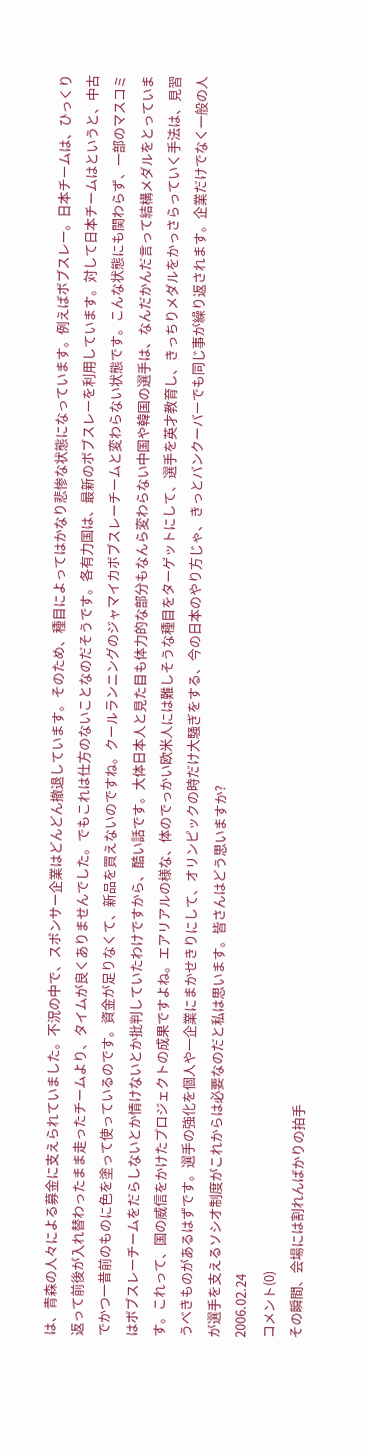は、青森の人々による募金に支えられていました。不況の中で、スポンサー企業はどんどん撤退しています。そのため、種目によってはかなり悲惨な状態になっています。例えばボブスレー。日本チームは、ひっくり返って前後が入れ替わったまま走ったチームより、タイムが良くありませんでした。でもこれは仕方のないことなのだそうです。各有力国は、最新のボブスレーを利用しています。対して日本チームはというと、中古でかつ一昔前のものに色を塗って使っているのです。資金が足りなくて、新品を買えないのですね。クールランニングのジャマイカボブスレーチームと変わらない状態です。こんな状態にも関わらず、一部のマスコミはボブスレーチームをだらしないとか情けないとか批判していたわけですから、酷い話です。大体日本人と見た目も体力的な部分もなんら変わらない中国や韓国の選手は、なんだかんだ言って結構メダルをとっています。これって、国の威信をかけたプロジェクトの成果ですよね。エアリアルの様な、体のでっかい欧米人には難しそうな種目をターゲットにして、選手を英才教育し、きっちりメダルをかっさらっていく手法は、見習うべきものがあるはずです。選手の強化を個人や一企業にまかせきりにして、オリンピックの時だけ大騒ぎをする、今の日本のやり方じゃ、きっとバンクーバーでも同じ事が繰り返されます。企業だけでなく一般の人が選手を支えるソシオ制度がこれからは必要なのだと私は思います。皆さんはどう思いますか?
2006.02.24
コメント(0)
その瞬間、会場には割れんばかりの拍手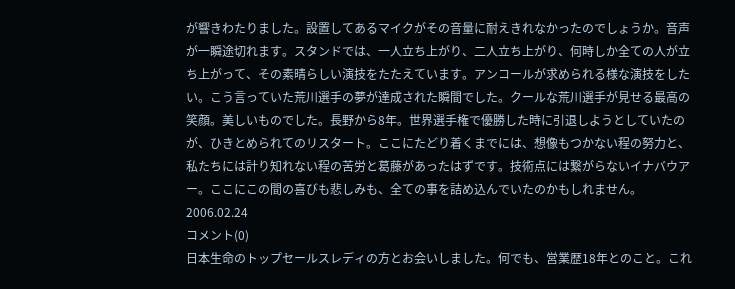が響きわたりました。設置してあるマイクがその音量に耐えきれなかったのでしょうか。音声が一瞬途切れます。スタンドでは、一人立ち上がり、二人立ち上がり、何時しか全ての人が立ち上がって、その素晴らしい演技をたたえています。アンコールが求められる様な演技をしたい。こう言っていた荒川選手の夢が達成された瞬間でした。クールな荒川選手が見せる最高の笑顔。美しいものでした。長野から8年。世界選手権で優勝した時に引退しようとしていたのが、ひきとめられてのリスタート。ここにたどり着くまでには、想像もつかない程の努力と、私たちには計り知れない程の苦労と葛藤があったはずです。技術点には繋がらないイナバウアー。ここにこの間の喜びも悲しみも、全ての事を詰め込んでいたのかもしれません。
2006.02.24
コメント(0)
日本生命のトップセールスレディの方とお会いしました。何でも、営業歴18年とのこと。これ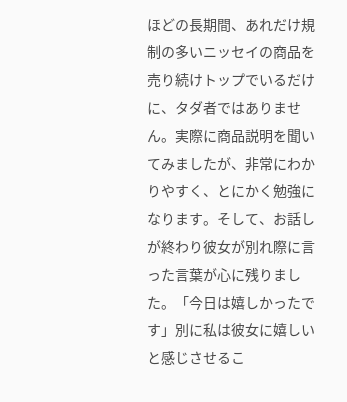ほどの長期間、あれだけ規制の多いニッセイの商品を売り続けトップでいるだけに、タダ者ではありません。実際に商品説明を聞いてみましたが、非常にわかりやすく、とにかく勉強になります。そして、お話しが終わり彼女が別れ際に言った言葉が心に残りました。「今日は嬉しかったです」別に私は彼女に嬉しいと感じさせるこ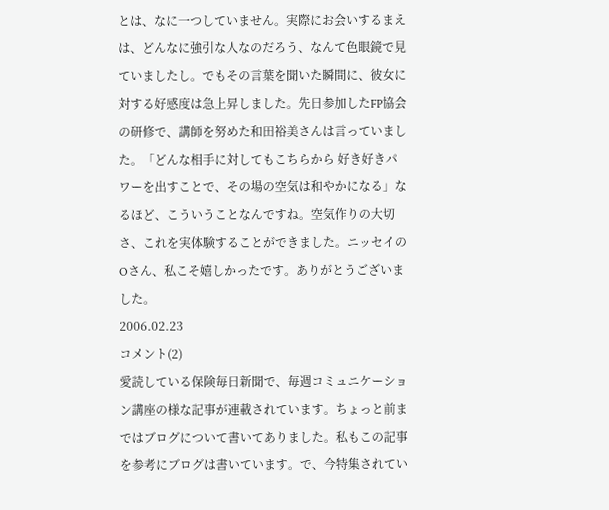とは、なに一つしていません。実際にお会いするまえは、どんなに強引な人なのだろう、なんて色眼鏡で見ていましたし。でもその言葉を聞いた瞬間に、彼女に対する好感度は急上昇しました。先日参加したFP協会の研修で、講師を努めた和田裕美さんは言っていました。「どんな相手に対してもこちらから 好き好きパワーを出すことで、その場の空気は和やかになる」なるほど、こういうことなんですね。空気作りの大切さ、これを実体験することができました。ニッセイのOさん、私こそ嬉しかったです。ありがとうございました。
2006.02.23
コメント(2)
愛読している保険毎日新聞で、毎週コミュニケーション講座の様な記事が連載されています。ちょっと前まではブログについて書いてありました。私もこの記事を参考にブログは書いています。で、今特集されてい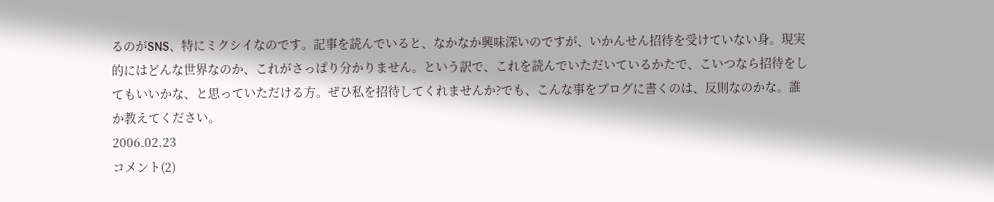るのがSNS、特にミクシイなのです。記事を読んでいると、なかなか興味深いのですが、いかんせん招待を受けていない身。現実的にはどんな世界なのか、これがさっぱり分かりません。という訳で、これを読んでいただいているかたで、こいつなら招待をしてもいいかな、と思っていただける方。ぜひ私を招待してくれませんか?でも、こんな事をブログに書くのは、反則なのかな。誰か教えてください。
2006.02.23
コメント(2)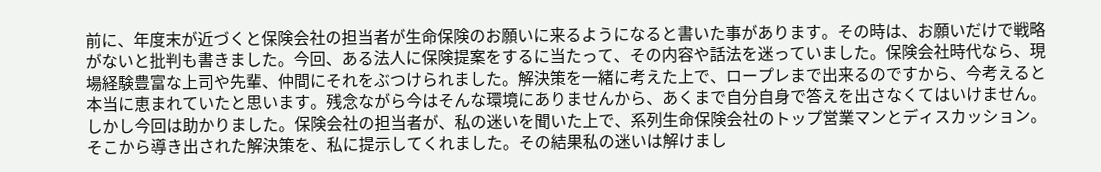前に、年度末が近づくと保険会社の担当者が生命保険のお願いに来るようになると書いた事があります。その時は、お願いだけで戦略がないと批判も書きました。今回、ある法人に保険提案をするに当たって、その内容や話法を迷っていました。保険会社時代なら、現場経験豊富な上司や先輩、仲間にそれをぶつけられました。解決策を一緒に考えた上で、ロープレまで出来るのですから、今考えると本当に恵まれていたと思います。残念ながら今はそんな環境にありませんから、あくまで自分自身で答えを出さなくてはいけません。しかし今回は助かりました。保険会社の担当者が、私の迷いを聞いた上で、系列生命保険会社のトップ営業マンとディスカッション。そこから導き出された解決策を、私に提示してくれました。その結果私の迷いは解けまし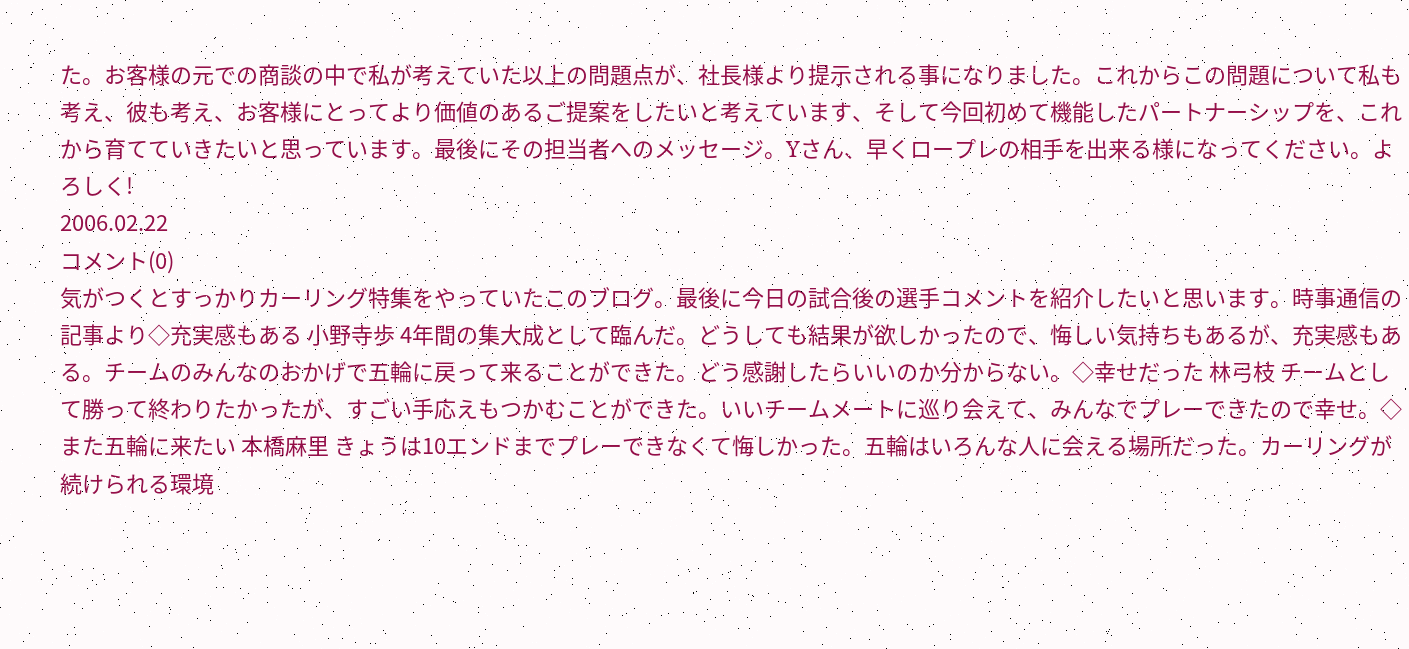た。お客様の元での商談の中で私が考えていた以上の問題点が、社長様より提示される事になりました。これからこの問題について私も考え、彼も考え、お客様にとってより価値のあるご提案をしたいと考えています、そして今回初めて機能したパートナーシップを、これから育てていきたいと思っています。最後にその担当者へのメッセージ。Yさん、早くロープレの相手を出来る様になってください。よろしく!
2006.02.22
コメント(0)
気がつくとすっかりカーリング特集をやっていたこのブログ。最後に今日の試合後の選手コメントを紹介したいと思います。時事通信の記事より◇充実感もある 小野寺歩 4年間の集大成として臨んだ。どうしても結果が欲しかったので、悔しい気持ちもあるが、充実感もある。チームのみんなのおかげで五輪に戻って来ることができた。どう感謝したらいいのか分からない。◇幸せだった 林弓枝 チームとして勝って終わりたかったが、すごい手応えもつかむことができた。いいチームメートに巡り会えて、みんなでプレーできたので幸せ。◇また五輪に来たい 本橋麻里 きょうは10エンドまでプレーできなくて悔しかった。五輪はいろんな人に会える場所だった。カーリングが続けられる環境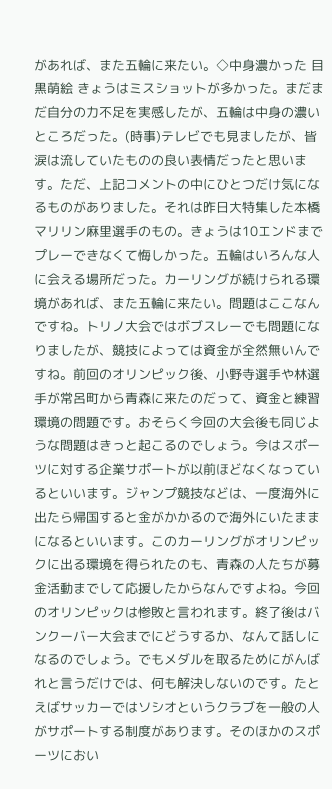があれば、また五輪に来たい。◇中身濃かった 目黒萌絵 きょうはミスショットが多かった。まだまだ自分の力不足を実感したが、五輪は中身の濃いところだった。(時事)テレビでも見ましたが、皆涙は流していたものの良い表情だったと思います。ただ、上記コメントの中にひとつだけ気になるものがありました。それは昨日大特集した本橋マリリン麻里選手のもの。きょうは10エンドまでプレーできなくて悔しかった。五輪はいろんな人に会える場所だった。カーリングが続けられる環境があれば、また五輪に来たい。問題はここなんですね。トリノ大会ではボブスレーでも問題になりましたが、競技によっては資金が全然無いんですね。前回のオリンピック後、小野寺選手や林選手が常呂町から青森に来たのだって、資金と練習環境の問題です。おそらく今回の大会後も同じような問題はきっと起こるのでしょう。今はスポーツに対する企業サポートが以前ほどなくなっているといいます。ジャンプ競技などは、一度海外に出たら帰国すると金がかかるので海外にいたままになるといいます。このカーリングがオリンピックに出る環境を得られたのも、青森の人たちが募金活動までして応援したからなんですよね。今回のオリンピックは惨敗と言われます。終了後はバンクーバー大会までにどうするか、なんて話しになるのでしょう。でもメダルを取るためにがんばれと言うだけでは、何も解決しないのです。たとえばサッカーではソシオというクラブを一般の人がサポートする制度があります。そのほかのスポーツにおい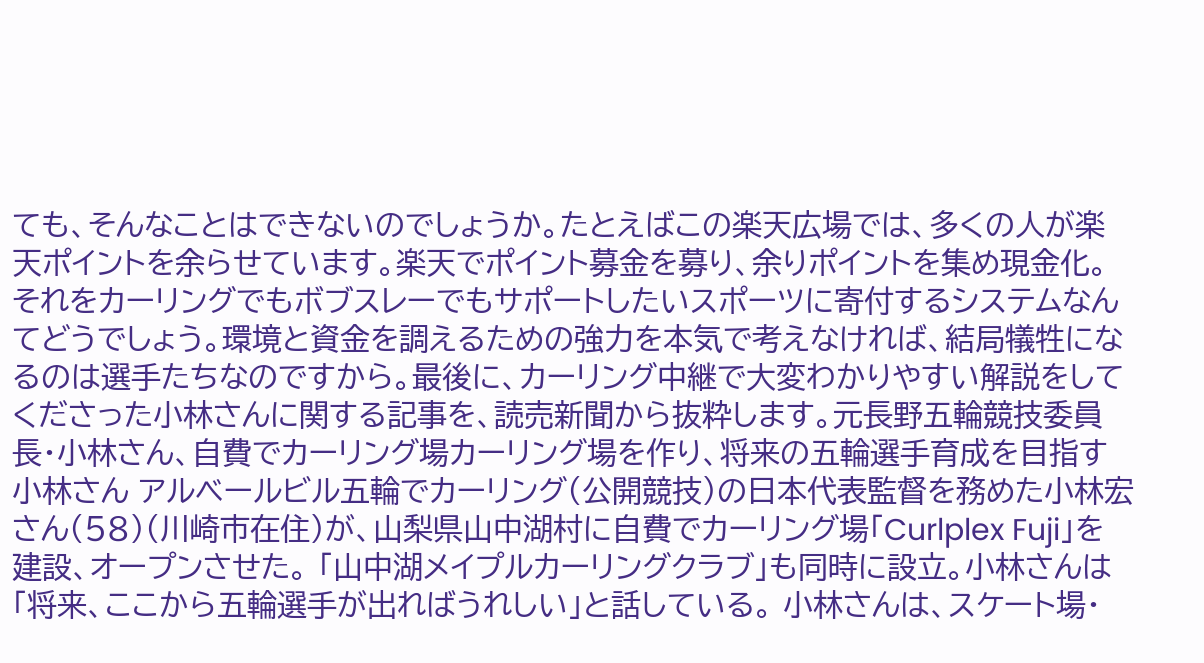ても、そんなことはできないのでしょうか。たとえばこの楽天広場では、多くの人が楽天ポイントを余らせています。楽天でポイント募金を募り、余りポイントを集め現金化。それをカーリングでもボブスレーでもサポートしたいスポーツに寄付するシステムなんてどうでしょう。環境と資金を調えるための強力を本気で考えなければ、結局犠牲になるのは選手たちなのですから。最後に、カーリング中継で大変わかりやすい解説をしてくださった小林さんに関する記事を、読売新聞から抜粋します。元長野五輪競技委員長・小林さん、自費でカーリング場カーリング場を作り、将来の五輪選手育成を目指す小林さん アルベールビル五輪でカーリング(公開競技)の日本代表監督を務めた小林宏さん(58)(川崎市在住)が、山梨県山中湖村に自費でカーリング場「Curlplex Fuji」を建設、オープンさせた。 「山中湖メイプルカーリングクラブ」も同時に設立。小林さんは「将来、ここから五輪選手が出ればうれしい」と話している。 小林さんは、スケート場・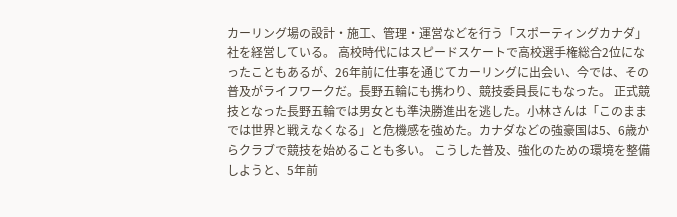カーリング場の設計・施工、管理・運営などを行う「スポーティングカナダ」社を経営している。 高校時代にはスピードスケートで高校選手権総合2位になったこともあるが、26年前に仕事を通じてカーリングに出会い、今では、その普及がライフワークだ。長野五輪にも携わり、競技委員長にもなった。 正式競技となった長野五輪では男女とも準決勝進出を逃した。小林さんは「このままでは世界と戦えなくなる」と危機感を強めた。カナダなどの強豪国は5、6歳からクラブで競技を始めることも多い。 こうした普及、強化のための環境を整備しようと、5年前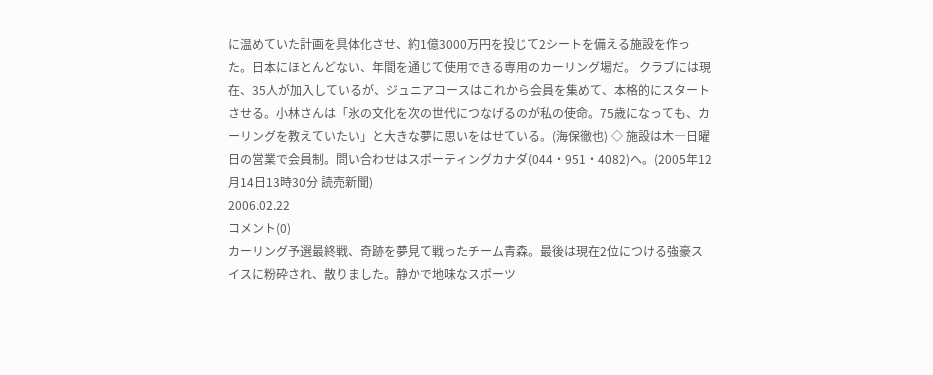に温めていた計画を具体化させ、約1億3000万円を投じて2シートを備える施設を作った。日本にほとんどない、年間を通じて使用できる専用のカーリング場だ。 クラブには現在、35人が加入しているが、ジュニアコースはこれから会員を集めて、本格的にスタートさせる。小林さんは「氷の文化を次の世代につなげるのが私の使命。75歳になっても、カーリングを教えていたい」と大きな夢に思いをはせている。(海保徹也) ◇ 施設は木―日曜日の営業で会員制。問い合わせはスポーティングカナダ(044・951・4082)へ。(2005年12月14日13時30分 読売新聞)
2006.02.22
コメント(0)
カーリング予選最終戦、奇跡を夢見て戦ったチーム青森。最後は現在2位につける強豪スイスに粉砕され、散りました。静かで地味なスポーツ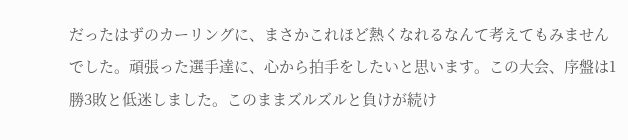だったはずのカーリングに、まさかこれほど熱くなれるなんて考えてもみませんでした。頑張った選手達に、心から拍手をしたいと思います。この大会、序盤は1勝3敗と低迷しました。このままズルズルと負けが続け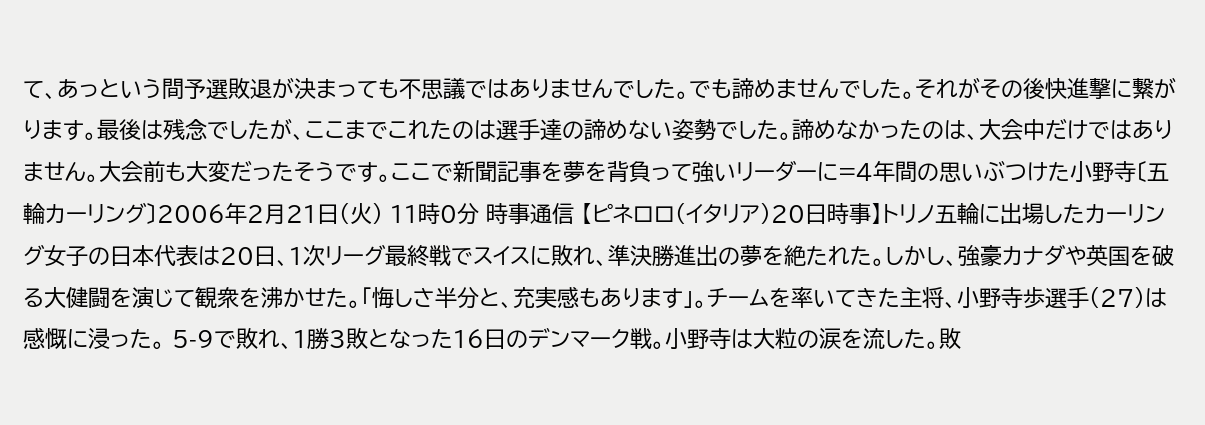て、あっという間予選敗退が決まっても不思議ではありませんでした。でも諦めませんでした。それがその後快進撃に繋がります。最後は残念でしたが、ここまでこれたのは選手達の諦めない姿勢でした。諦めなかったのは、大会中だけではありません。大会前も大変だったそうです。ここで新聞記事を夢を背負って強いリーダーに=4年間の思いぶつけた小野寺〔五輪カーリング〕2006年2月21日(火) 11時0分 時事通信 【ピネロロ(イタリア)20日時事】トリノ五輪に出場したカーリング女子の日本代表は20日、1次リーグ最終戦でスイスに敗れ、準決勝進出の夢を絶たれた。しかし、強豪カナダや英国を破る大健闘を演じて観衆を沸かせた。「悔しさ半分と、充実感もあります」。チームを率いてきた主将、小野寺歩選手(27)は感慨に浸った。 5-9で敗れ、1勝3敗となった16日のデンマーク戦。小野寺は大粒の涙を流した。敗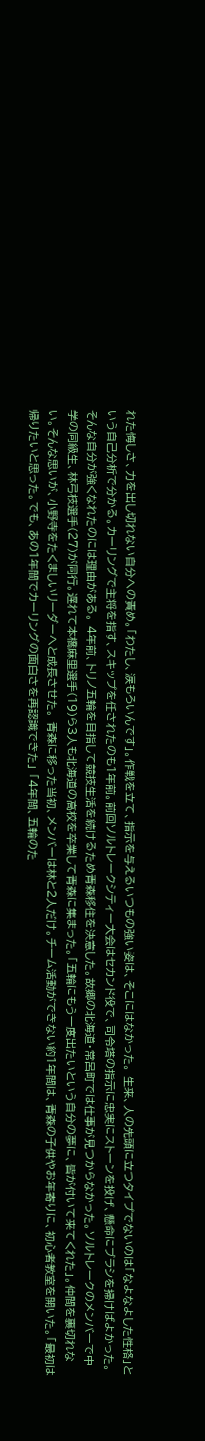れた悔しさ、力を出し切れない自分への責め。「わたし、涙もろいんです」。作戦を立て、指示を与えるいつもの強い姿は、そこにはなかった。 生来、人の先頭に立つタイプでないのは「なよなよした性格」という自己分析で分かる。カーリングで主将を指す、スキップを任されたのも1年前。前回ソルトレークシティー大会はセカンド役で、司令塔の指示に忠実にストーンを投げ、懸命にブラシを掃けばよかった。そんな自分が強くなれたのには理由がある。 4年前、トリノ五輪を目指して競技生活を続けるため青森移住を決意した。故郷の北海道・常呂町では仕事が見つからなかった。ソルトレークのメンバーで中学の同級生、林弓枝選手(27)が同行。遅れて本橋麻里選手(19)ら3人も北海道の高校を卒業して青森に集まった。「五輪にもう一度出たいという自分の夢に、皆が付いて来てくれた」。仲間を裏切れない。そんな思いが、小野寺をたくましいリーダーへと成長させた。 青森に移った当初、メンバーは林と2人だけ。チーム活動ができない約1年間は、青森の子供やお年寄りに、初心者教室を開いた。「最初は帰りたいと思った。でも、あの1年間でカーリングの面白さを再認識できた」 「4年間、五輪のた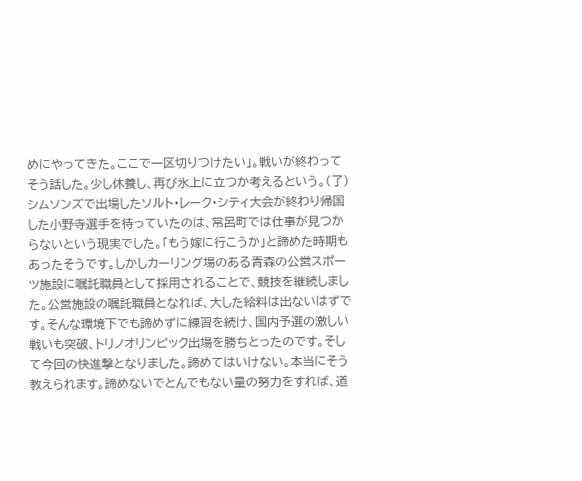めにやってきた。ここで一区切りつけたい」。戦いが終わってそう話した。少し休養し、再び氷上に立つか考えるという。(了) シムソンズで出場したソルト・レーク・シティ大会が終わり帰国した小野寺選手を待っていたのは、常呂町では仕事が見つからないという現実でした。「もう嫁に行こうか」と諦めた時期もあったそうです。しかしカーリング場のある青森の公営スポーツ施設に嘱託職員として採用されることで、競技を継続しました。公営施設の嘱託職員となれば、大した給料は出ないはずです。そんな環境下でも諦めずに練習を続け、国内予選の激しい戦いも突破、トリノオリンピック出場を勝ちとったのです。そして今回の快進撃となりました。諦めてはいけない。本当にそう教えられます。諦めないでとんでもない量の努力をすれば、道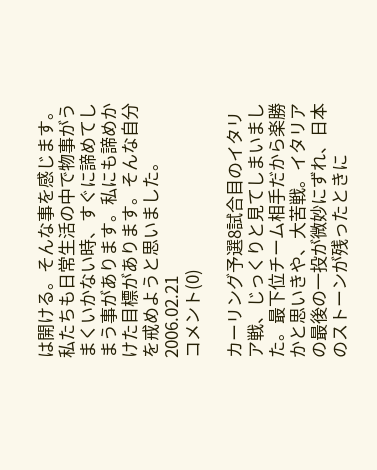は開ける。そんな事を感じます。私たちも日常生活の中で物事がうまくいかない時、すぐに諦めてしまう事があります。私にも諦めかけた目標があります。そんな自分を戒めようと思いました。
2006.02.21
コメント(0)

カーリング予選8試合目のイタリア戦、じっくりと見てしまいました。最下位チーム相手だから楽勝かと思いきや、大苦戦。イタリアの最後の一投が微妙にずれ、日本のストーンが残ったときに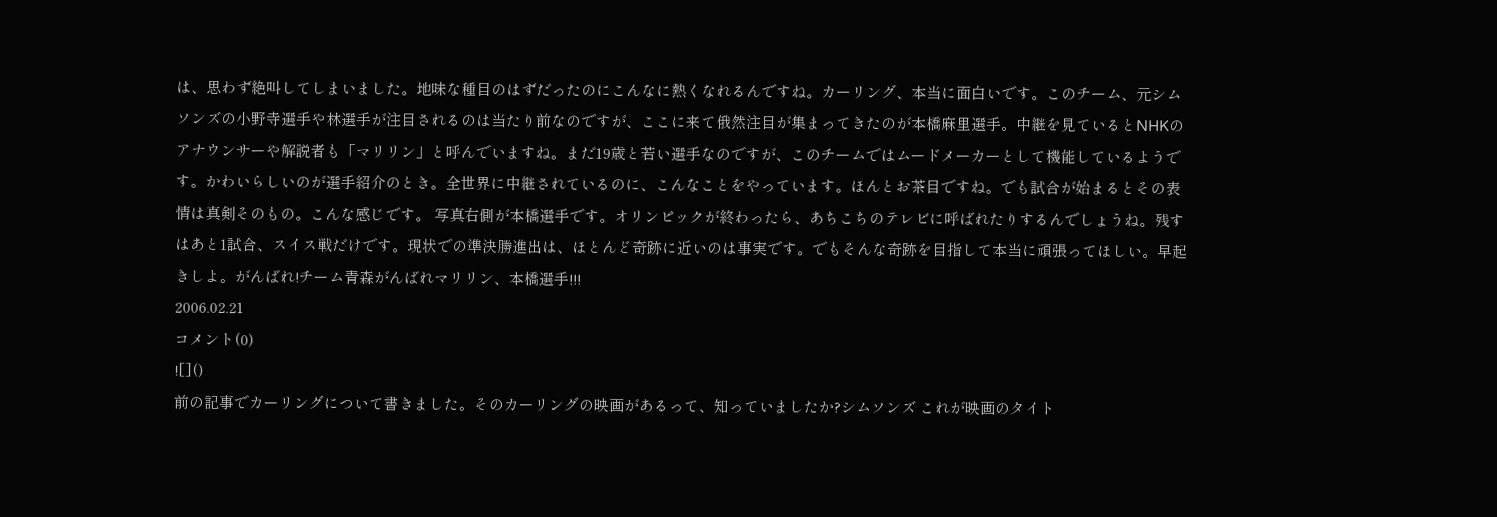は、思わず絶叫してしまいました。地味な種目のはずだったのにこんなに熱くなれるんですね。カーリング、本当に面白いです。このチーム、元シムソンズの小野寺選手や林選手が注目されるのは当たり前なのですが、ここに来て俄然注目が集まってきたのが本橋麻里選手。中継を見ているとNHKのアナウンサーや解説者も「マリリン」と呼んでいますね。まだ19歳と若い選手なのですが、このチームではムードメーカーとして機能しているようです。かわいらしいのが選手紹介のとき。全世界に中継されているのに、こんなことをやっています。ほんとお茶目ですね。でも試合が始まるとその表情は真剣そのもの。こんな感じです。 写真右側が本橋選手です。オリンピックが終わったら、あちこちのテレビに呼ばれたりするんでしょうね。残すはあと1試合、スイス戦だけです。現状での準決勝進出は、ほとんど奇跡に近いのは事実です。でもそんな奇跡を目指して本当に頑張ってほしい。早起きしよ。がんばれ!チーム青森がんばれマリリン、本橋選手!!!
2006.02.21
コメント(0)
![]()
前の記事でカーリングについて書きました。そのカーリングの映画があるって、知っていましたか?シムソンズ これが映画のタイト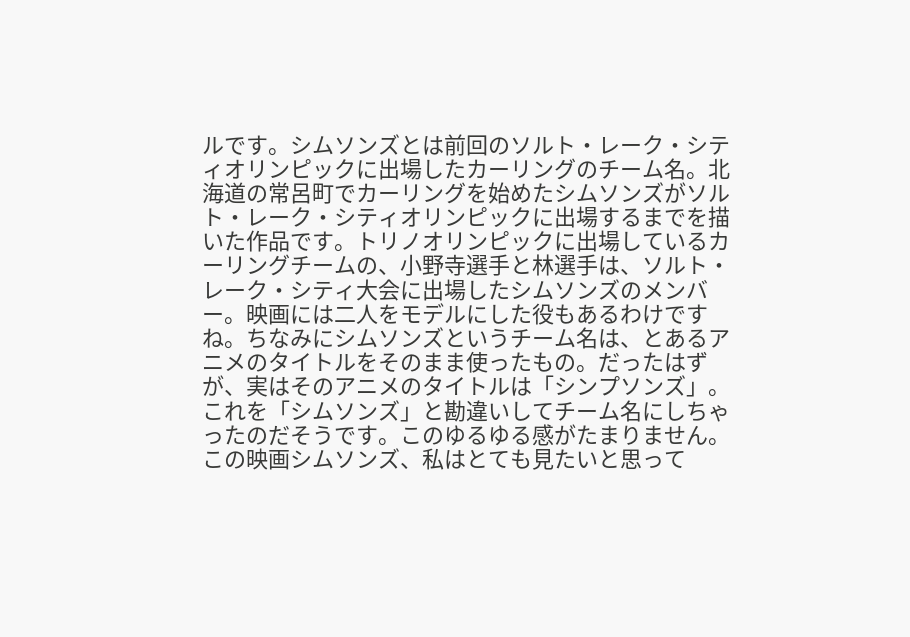ルです。シムソンズとは前回のソルト・レーク・シティオリンピックに出場したカーリングのチーム名。北海道の常呂町でカーリングを始めたシムソンズがソルト・レーク・シティオリンピックに出場するまでを描いた作品です。トリノオリンピックに出場しているカーリングチームの、小野寺選手と林選手は、ソルト・レーク・シティ大会に出場したシムソンズのメンバー。映画には二人をモデルにした役もあるわけですね。ちなみにシムソンズというチーム名は、とあるアニメのタイトルをそのまま使ったもの。だったはずが、実はそのアニメのタイトルは「シンプソンズ」。これを「シムソンズ」と勘違いしてチーム名にしちゃったのだそうです。このゆるゆる感がたまりません。この映画シムソンズ、私はとても見たいと思って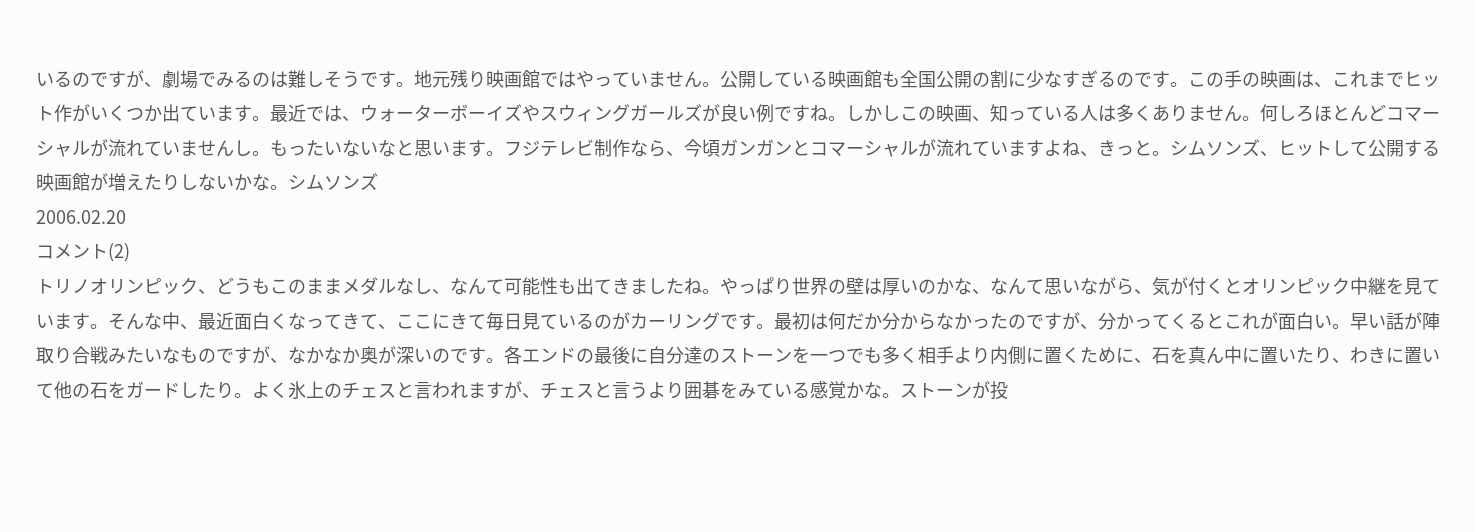いるのですが、劇場でみるのは難しそうです。地元残り映画館ではやっていません。公開している映画館も全国公開の割に少なすぎるのです。この手の映画は、これまでヒット作がいくつか出ています。最近では、ウォーターボーイズやスウィングガールズが良い例ですね。しかしこの映画、知っている人は多くありません。何しろほとんどコマーシャルが流れていませんし。もったいないなと思います。フジテレビ制作なら、今頃ガンガンとコマーシャルが流れていますよね、きっと。シムソンズ、ヒットして公開する映画館が増えたりしないかな。シムソンズ
2006.02.20
コメント(2)
トリノオリンピック、どうもこのままメダルなし、なんて可能性も出てきましたね。やっぱり世界の壁は厚いのかな、なんて思いながら、気が付くとオリンピック中継を見ています。そんな中、最近面白くなってきて、ここにきて毎日見ているのがカーリングです。最初は何だか分からなかったのですが、分かってくるとこれが面白い。早い話が陣取り合戦みたいなものですが、なかなか奥が深いのです。各エンドの最後に自分達のストーンを一つでも多く相手より内側に置くために、石を真ん中に置いたり、わきに置いて他の石をガードしたり。よく氷上のチェスと言われますが、チェスと言うより囲碁をみている感覚かな。ストーンが投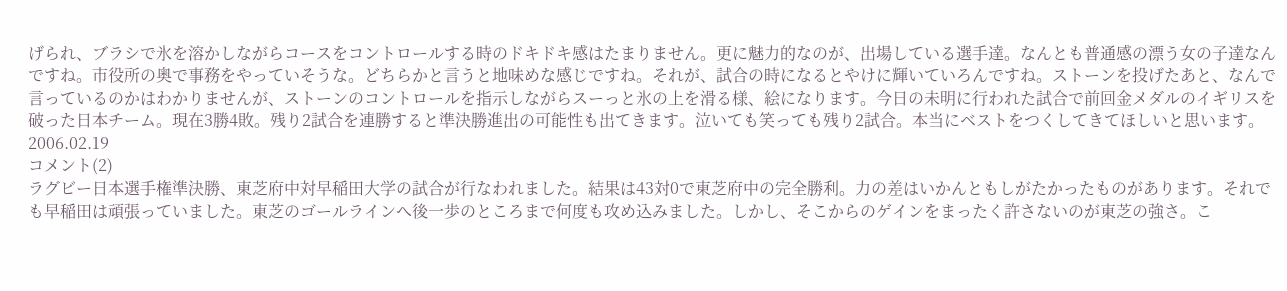げられ、ブラシで氷を溶かしながらコースをコントロールする時のドキドキ感はたまりません。更に魅力的なのが、出場している選手達。なんとも普通感の漂う女の子達なんですね。市役所の奥で事務をやっていそうな。どちらかと言うと地味めな感じですね。それが、試合の時になるとやけに輝いていろんですね。ストーンを投げたあと、なんで言っているのかはわかりませんが、ストーンのコントロールを指示しながらスーっと氷の上を滑る様、絵になります。今日の未明に行われた試合で前回金メダルのイギリスを破った日本チーム。現在3勝4敗。残り2試合を連勝すると準決勝進出の可能性も出てきます。泣いても笑っても残り2試合。本当にベストをつくしてきてほしいと思います。
2006.02.19
コメント(2)
ラグビー日本選手権準決勝、東芝府中対早稲田大学の試合が行なわれました。結果は43対0で東芝府中の完全勝利。力の差はいかんともしがたかったものがあります。それでも早稲田は頑張っていました。東芝のゴールラインへ後一歩のところまで何度も攻め込みました。しかし、そこからのゲインをまったく許さないのが東芝の強さ。こ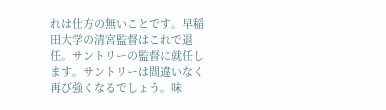れは仕方の無いことです。早稲田大学の清宮監督はこれで退任。サントリーの監督に就任します。サントリーは間違いなく再び強くなるでしょう。味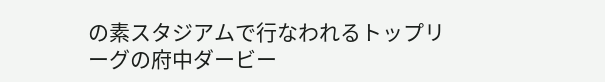の素スタジアムで行なわれるトップリーグの府中ダービー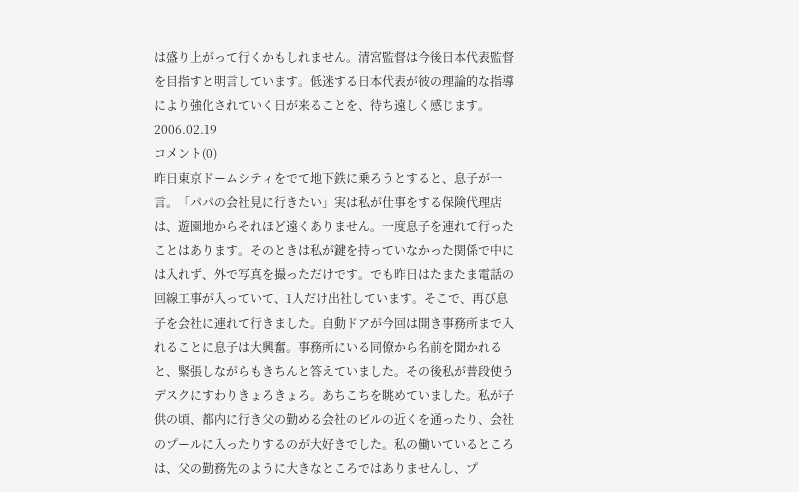は盛り上がって行くかもしれません。清宮監督は今後日本代表監督を目指すと明言しています。低迷する日本代表が彼の理論的な指導により強化されていく日が来ることを、待ち遠しく感じます。
2006.02.19
コメント(0)
昨日東京ドームシティをでて地下鉄に乗ろうとすると、息子が一言。「パパの会社見に行きたい」実は私が仕事をする保険代理店は、遊園地からそれほど遠くありません。一度息子を連れて行ったことはあります。そのときは私が鍵を持っていなかった関係で中には入れず、外で写真を撮っただけです。でも昨日はたまたま電話の回線工事が入っていて、1人だけ出社しています。そこで、再び息子を会社に連れて行きました。自動ドアが今回は開き事務所まで入れることに息子は大興奮。事務所にいる同僚から名前を聞かれると、緊張しながらもきちんと答えていました。その後私が普段使うデスクにすわりきょろきょろ。あちこちを眺めていました。私が子供の頃、都内に行き父の勤める会社のビルの近くを通ったり、会社のプールに入ったりするのが大好きでした。私の働いているところは、父の勤務先のように大きなところではありませんし、プ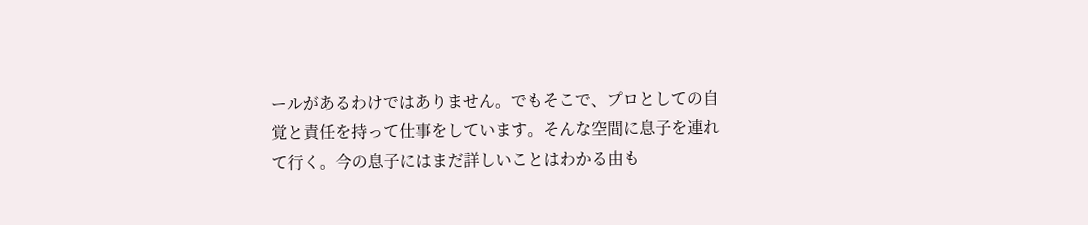ールがあるわけではありません。でもそこで、プロとしての自覚と責任を持って仕事をしています。そんな空間に息子を連れて行く。今の息子にはまだ詳しいことはわかる由も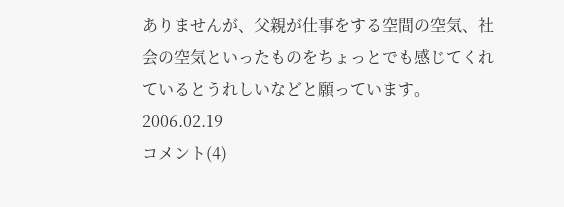ありませんが、父親が仕事をする空間の空気、社会の空気といったものをちょっとでも感じてくれているとうれしいなどと願っています。
2006.02.19
コメント(4)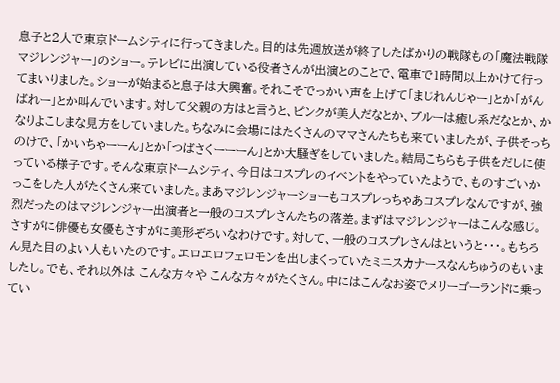息子と2人で東京ドームシティに行ってきました。目的は先週放送が終了したばかりの戦隊もの「魔法戦隊マジレンジャー」のショー。テレビに出演している役者さんが出演とのことで、電車で1時間以上かけて行ってまいりました。ショーが始まると息子は大興奮。それこそでっかい声を上げて「まじれんじゃー」とか「がんばれー」とか叫んでいます。対して父親の方はと言うと、ピンクが美人だなとか、ブルーは癒し系だなとか、かなりよこしまな見方をしていました。ちなみに会場にはたくさんのママさんたちも来ていましたが、子供そっちのけで、「かいちゃーーん」とか「つばさくーーーん」とか大騒ぎをしていました。結局こちらも子供をだしに使っている様子です。そんな東京ドームシティ、今日はコスプレのイベントをやっていたようで、ものすごいかっこをした人がたくさん来ていました。まあマジレンジャーショーもコスプレっちゃあコスプレなんですが、強烈だったのはマジレンジャー出演者と一般のコスプレさんたちの落差。まずはマジレンジャーはこんな感じ。 さすがに俳優も女優もさすがに美形ぞろいなわけです。対して、一般のコスプレさんはというと・・・。もちろん見た目のよい人もいたのです。エロエロフェロモンを出しまくっていたミニスカナースなんちゅうのもいましたし。でも、それ以外は こんな方々や こんな方々がたくさん。中にはこんなお姿でメリーゴーランドに乗ってい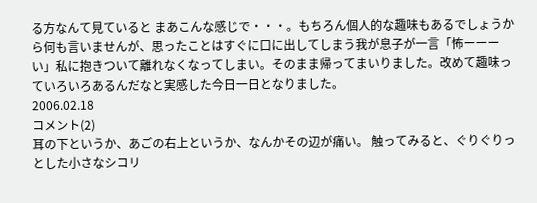る方なんて見ていると まあこんな感じで・・・。もちろん個人的な趣味もあるでしょうから何も言いませんが、思ったことはすぐに口に出してしまう我が息子が一言「怖ーーーい」私に抱きついて離れなくなってしまい。そのまま帰ってまいりました。改めて趣味っていろいろあるんだなと実感した今日一日となりました。
2006.02.18
コメント(2)
耳の下というか、あごの右上というか、なんかその辺が痛い。 触ってみると、ぐりぐりっとした小さなシコリ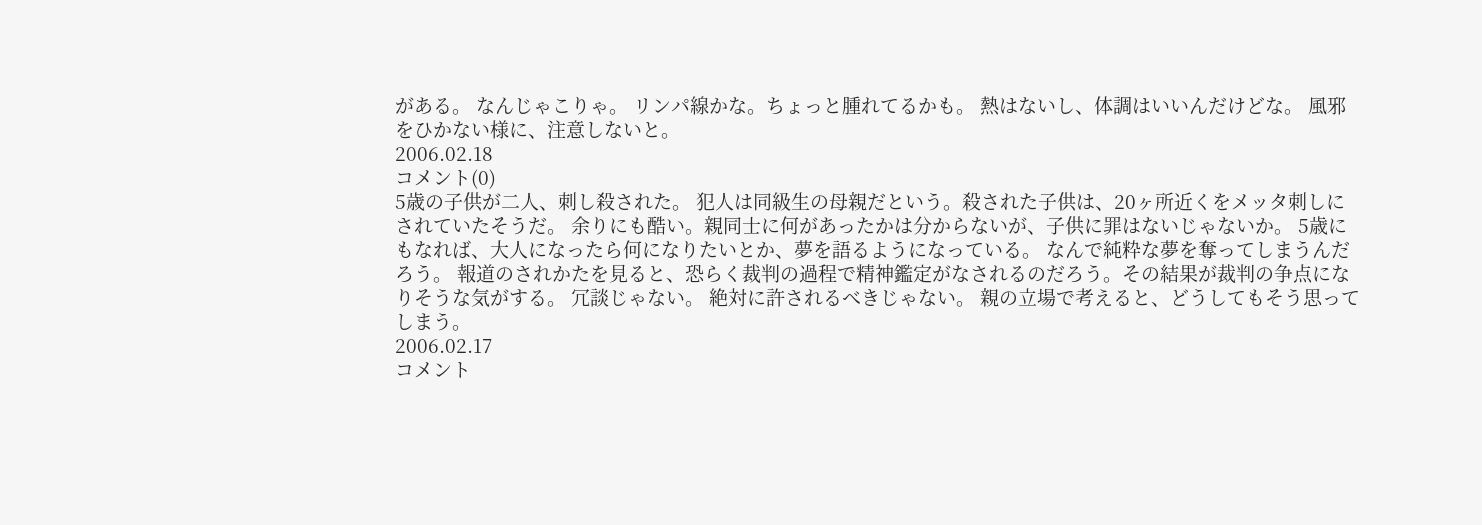がある。 なんじゃこりゃ。 リンパ線かな。ちょっと腫れてるかも。 熱はないし、体調はいいんだけどな。 風邪をひかない様に、注意しないと。
2006.02.18
コメント(0)
5歳の子供が二人、刺し殺された。 犯人は同級生の母親だという。殺された子供は、20ヶ所近くをメッタ刺しにされていたそうだ。 余りにも酷い。親同士に何があったかは分からないが、子供に罪はないじゃないか。 5歳にもなれば、大人になったら何になりたいとか、夢を語るようになっている。 なんで純粋な夢を奪ってしまうんだろう。 報道のされかたを見ると、恐らく裁判の過程で精神鑑定がなされるのだろう。その結果が裁判の争点になりそうな気がする。 冗談じゃない。 絶対に許されるべきじゃない。 親の立場で考えると、どうしてもそう思ってしまう。
2006.02.17
コメント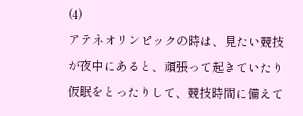(4)
アテネオリンピックの時は、見たい競技が夜中にあると、頑張って起きていたり仮眠をとったりして、競技時間に備えて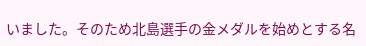いました。そのため北島選手の金メダルを始めとする名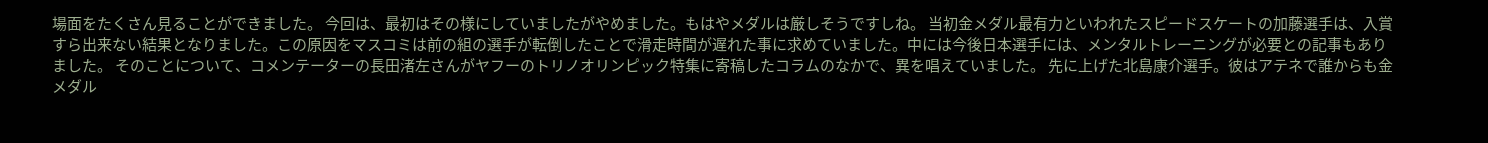場面をたくさん見ることができました。 今回は、最初はその様にしていましたがやめました。もはやメダルは厳しそうですしね。 当初金メダル最有力といわれたスピードスケートの加藤選手は、入賞すら出来ない結果となりました。この原因をマスコミは前の組の選手が転倒したことで滑走時間が遅れた事に求めていました。中には今後日本選手には、メンタルトレーニングが必要との記事もありました。 そのことについて、コメンテーターの長田渚左さんがヤフーのトリノオリンピック特集に寄稿したコラムのなかで、異を唱えていました。 先に上げた北島康介選手。彼はアテネで誰からも金メダル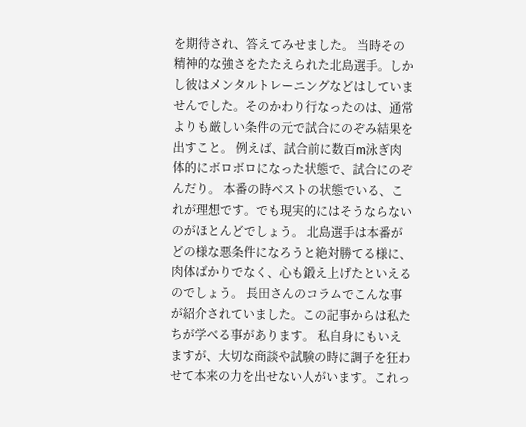を期待され、答えてみせました。 当時その精神的な強さをたたえられた北島選手。しかし彼はメンタルトレーニングなどはしていませんでした。そのかわり行なったのは、通常よりも厳しい条件の元で試合にのぞみ結果を出すこと。 例えば、試合前に数百m泳ぎ肉体的にボロボロになった状態で、試合にのぞんだり。 本番の時ベストの状態でいる、これが理想です。でも現実的にはそうならないのがほとんどでしょう。 北島選手は本番がどの様な悪条件になろうと絶対勝てる様に、肉体ばかりでなく、心も鍛え上げたといえるのでしょう。 長田さんのコラムでこんな事が紹介されていました。この記事からは私たちが学べる事があります。 私自身にもいえますが、大切な商談や試験の時に調子を狂わせて本来の力を出せない人がいます。これっ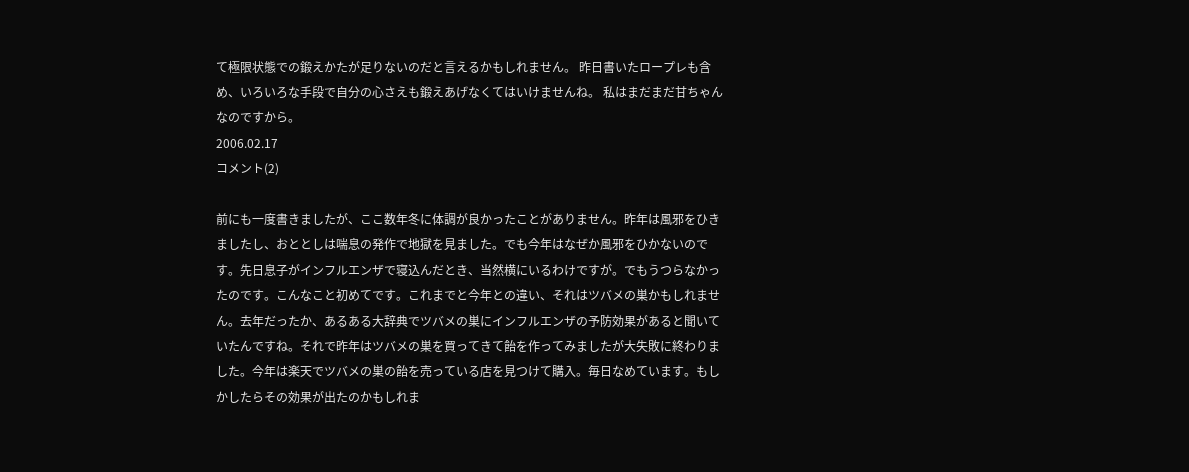て極限状態での鍛えかたが足りないのだと言えるかもしれません。 昨日書いたロープレも含め、いろいろな手段で自分の心さえも鍛えあげなくてはいけませんね。 私はまだまだ甘ちゃんなのですから。
2006.02.17
コメント(2)

前にも一度書きましたが、ここ数年冬に体調が良かったことがありません。昨年は風邪をひきましたし、おととしは喘息の発作で地獄を見ました。でも今年はなぜか風邪をひかないのです。先日息子がインフルエンザで寝込んだとき、当然横にいるわけですが。でもうつらなかったのです。こんなこと初めてです。これまでと今年との違い、それはツバメの巣かもしれません。去年だったか、あるある大辞典でツバメの巣にインフルエンザの予防効果があると聞いていたんですね。それで昨年はツバメの巣を買ってきて飴を作ってみましたが大失敗に終わりました。今年は楽天でツバメの巣の飴を売っている店を見つけて購入。毎日なめています。もしかしたらその効果が出たのかもしれま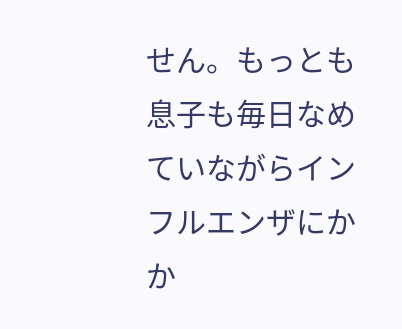せん。もっとも息子も毎日なめていながらインフルエンザにかか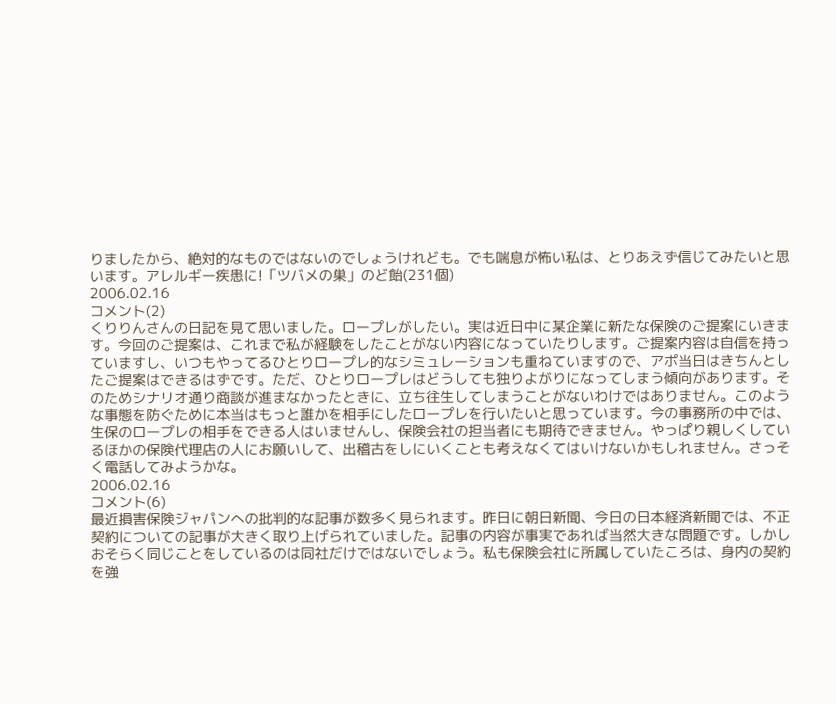りましたから、絶対的なものではないのでしょうけれども。でも喘息が怖い私は、とりあえず信じてみたいと思います。アレルギー疾患に!「ツバメの巣」のど飴(231個)
2006.02.16
コメント(2)
くりりんさんの日記を見て思いました。ロープレがしたい。実は近日中に某企業に新たな保険のご提案にいきます。今回のご提案は、これまで私が経験をしたことがない内容になっていたりします。ご提案内容は自信を持っていますし、いつもやってるひとりロープレ的なシミュレーションも重ねていますので、アポ当日はきちんとしたご提案はできるはずです。ただ、ひとりロープレはどうしても独りよがりになってしまう傾向があります。そのためシナリオ通り商談が進まなかったときに、立ち往生してしまうことがないわけではありません。このような事態を防ぐために本当はもっと誰かを相手にしたロープレを行いたいと思っています。今の事務所の中では、生保のロープレの相手をできる人はいませんし、保険会社の担当者にも期待できません。やっぱり親しくしているほかの保険代理店の人にお願いして、出稽古をしにいくことも考えなくてはいけないかもしれません。さっそく電話してみようかな。
2006.02.16
コメント(6)
最近損害保険ジャパンへの批判的な記事が数多く見られます。昨日に朝日新聞、今日の日本経済新聞では、不正契約についての記事が大きく取り上げられていました。記事の内容が事実であれば当然大きな問題です。しかしおそらく同じことをしているのは同社だけではないでしょう。私も保険会社に所属していたころは、身内の契約を強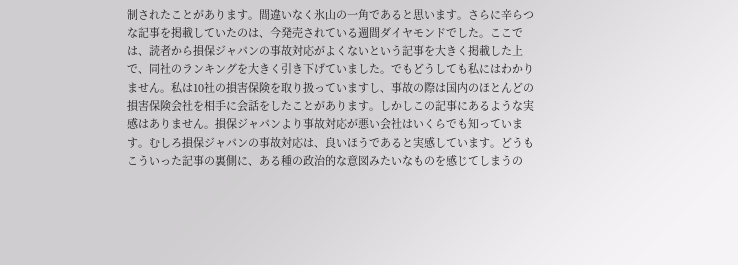制されたことがあります。間違いなく氷山の一角であると思います。さらに辛らつな記事を掲載していたのは、今発売されている週間ダイヤモンドでした。ここでは、読者から損保ジャパンの事故対応がよくないという記事を大きく掲載した上で、同社のランキングを大きく引き下げていました。でもどうしても私にはわかりません。私は10社の損害保険を取り扱っていますし、事故の際は国内のほとんどの損害保険会社を相手に会話をしたことがあります。しかしこの記事にあるような実感はありません。損保ジャパンより事故対応が悪い会社はいくらでも知っています。むしろ損保ジャパンの事故対応は、良いほうであると実感しています。どうもこういった記事の裏側に、ある種の政治的な意図みたいなものを感じてしまうの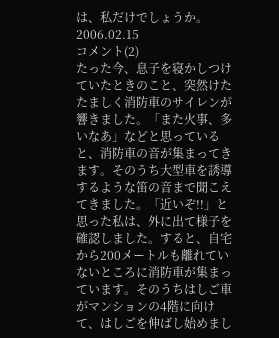は、私だけでしょうか。
2006.02.15
コメント(2)
たった今、息子を寝かしつけていたときのこと、突然けたたましく消防車のサイレンが響きました。「また火事、多いなあ」などと思っていると、消防車の音が集まってきます。そのうち大型車を誘導するような笛の音まで聞こえてきました。「近いぞ!!」と思った私は、外に出て様子を確認しました。すると、自宅から200メートルも離れていないところに消防車が集まっています。そのうちはしご車がマンションの4階に向けて、はしごを伸ばし始めまし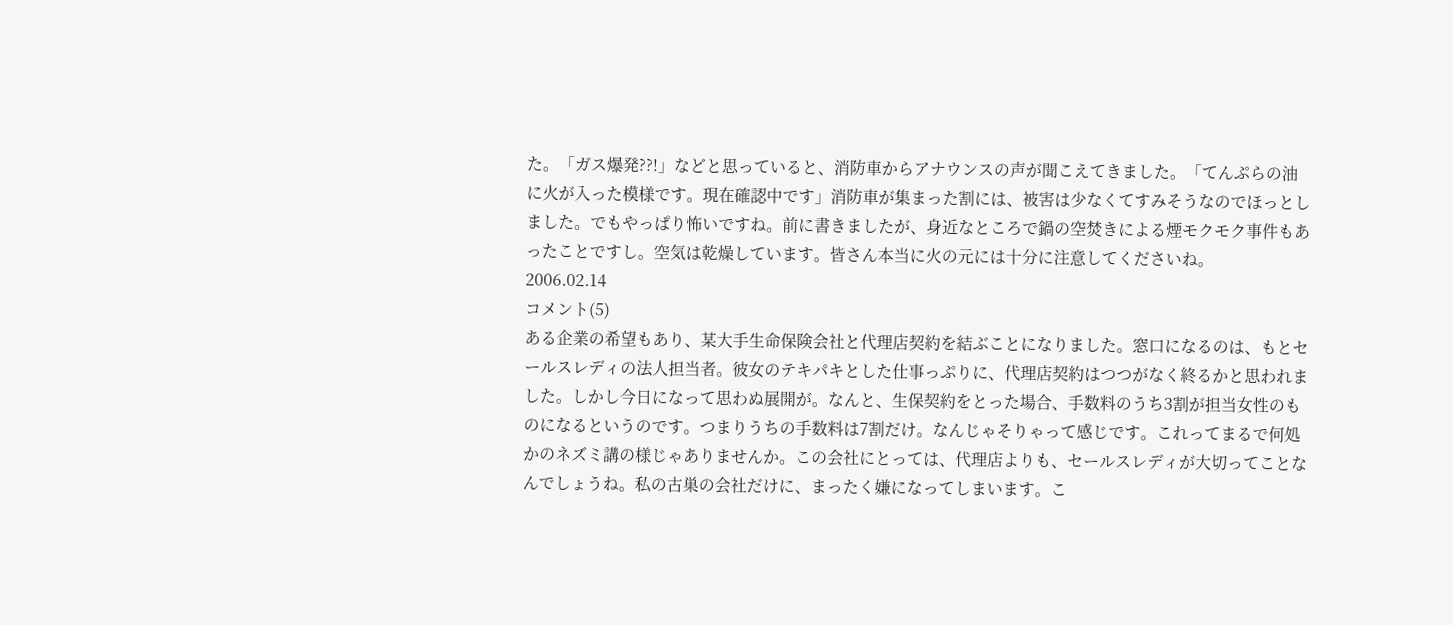た。「ガス爆発??!」などと思っていると、消防車からアナウンスの声が聞こえてきました。「てんぷらの油に火が入った模様です。現在確認中です」消防車が集まった割には、被害は少なくてすみそうなのでほっとしました。でもやっぱり怖いですね。前に書きましたが、身近なところで鍋の空焚きによる煙モクモク事件もあったことですし。空気は乾燥しています。皆さん本当に火の元には十分に注意してくださいね。
2006.02.14
コメント(5)
ある企業の希望もあり、某大手生命保険会社と代理店契約を結ぶことになりました。窓口になるのは、もとセールスレディの法人担当者。彼女のテキパキとした仕事っぷりに、代理店契約はつつがなく終るかと思われました。しかし今日になって思わぬ展開が。なんと、生保契約をとった場合、手数料のうち3割が担当女性のものになるというのです。つまりうちの手数料は7割だけ。なんじゃそりゃって感じです。これってまるで何処かのネズミ講の様じゃありませんか。この会社にとっては、代理店よりも、セールスレディが大切ってことなんでしょうね。私の古巣の会社だけに、まったく嫌になってしまいます。こ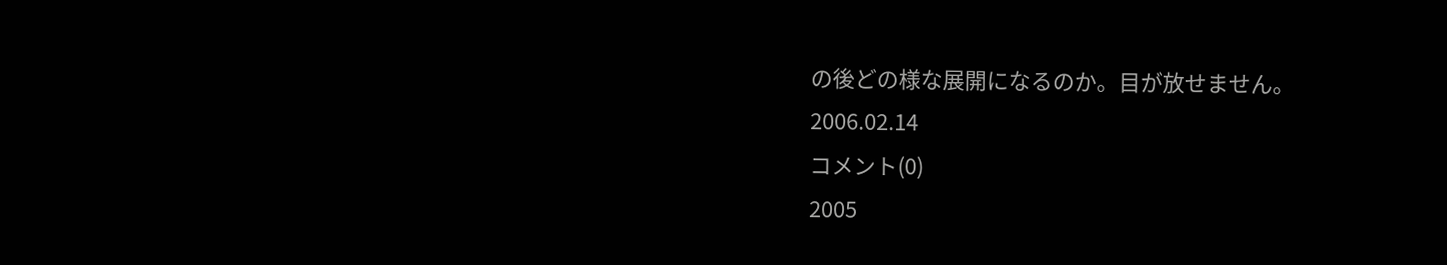の後どの様な展開になるのか。目が放せません。
2006.02.14
コメント(0)
2005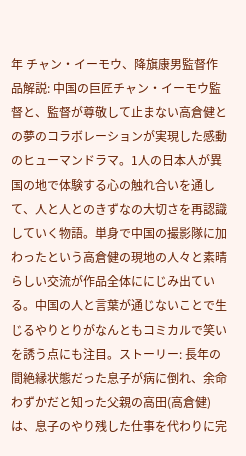年 チャン・イーモウ、降旗康男監督作品解説: 中国の巨匠チャン・イーモウ監督と、監督が尊敬して止まない高倉健との夢のコラボレーションが実現した感動のヒューマンドラマ。1人の日本人が異国の地で体験する心の触れ合いを通して、人と人とのきずなの大切さを再認識していく物語。単身で中国の撮影隊に加わったという高倉健の現地の人々と素晴らしい交流が作品全体ににじみ出ている。中国の人と言葉が通じないことで生じるやりとりがなんともコミカルで笑いを誘う点にも注目。ストーリー: 長年の間絶縁状態だった息子が病に倒れ、余命わずかだと知った父親の高田(高倉健)は、息子のやり残した仕事を代わりに完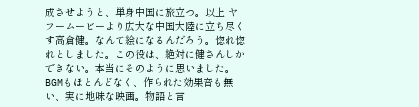成させようと、単身中国に旅立つ。以上 ヤフームービーより広大な中国大陸に立ち尽くす高倉健。なんて絵になるんだろう。惚れ惚れとしました。この役は、絶対に健さんしかできない。本当にそのように思いました。BGMもほとんどなく、作られた効果音も無い、実に地味な映画。物語と言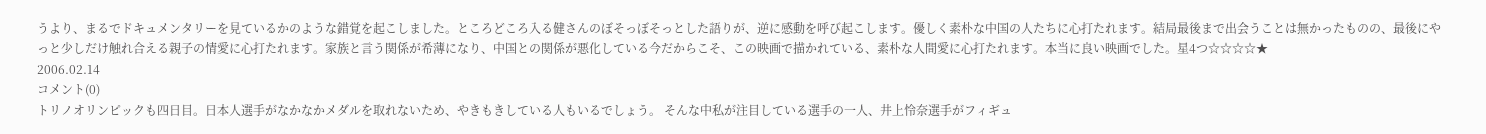うより、まるでドキュメンタリーを見ているかのような錯覚を起こしました。ところどころ入る健さんのぼそっぼそっとした語りが、逆に感動を呼び起こします。優しく素朴な中国の人たちに心打たれます。結局最後まで出会うことは無かったものの、最後にやっと少しだけ触れ合える親子の情愛に心打たれます。家族と言う関係が希薄になり、中国との関係が悪化している今だからこそ、この映画で描かれている、素朴な人間愛に心打たれます。本当に良い映画でした。星4つ☆☆☆☆★
2006.02.14
コメント(0)
トリノオリンピックも四日目。日本人選手がなかなかメダルを取れないため、やきもきしている人もいるでしょう。 そんな中私が注目している選手の一人、井上怜奈選手がフィギュ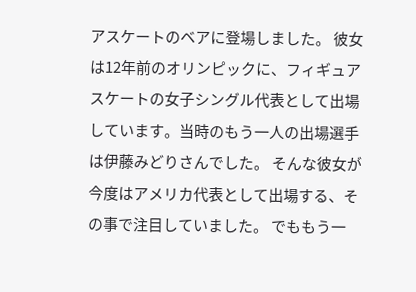アスケートのベアに登場しました。 彼女は12年前のオリンピックに、フィギュアスケートの女子シングル代表として出場しています。当時のもう一人の出場選手は伊藤みどりさんでした。 そんな彼女が今度はアメリカ代表として出場する、その事で注目していました。 でももう一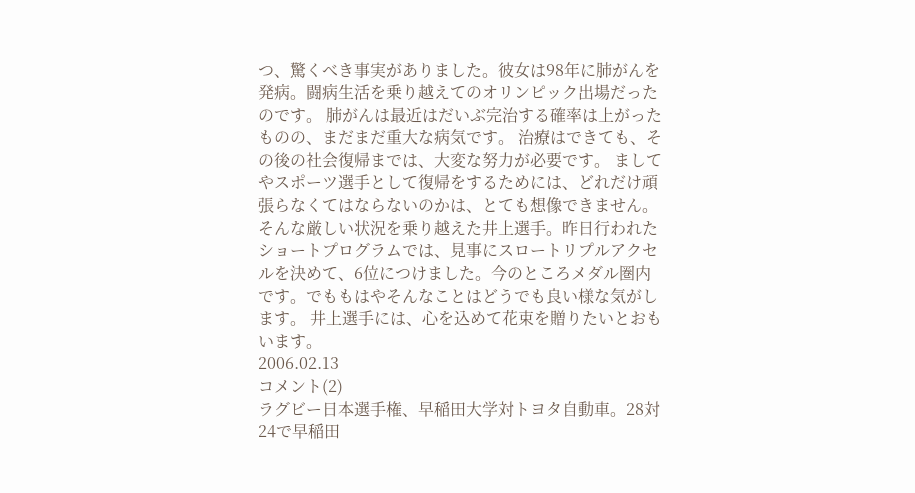つ、驚くべき事実がありました。彼女は98年に肺がんを発病。闘病生活を乗り越えてのオリンピック出場だったのです。 肺がんは最近はだいぶ完治する確率は上がったものの、まだまだ重大な病気です。 治療はできても、その後の社会復帰までは、大変な努力が必要です。 ましてやスポーツ選手として復帰をするためには、どれだけ頑張らなくてはならないのかは、とても想像できません。 そんな厳しい状況を乗り越えた井上選手。昨日行われたショートプログラムでは、見事にスロートリプルアクセルを決めて、6位につけました。今のところメダル圏内です。でももはやそんなことはどうでも良い様な気がします。 井上選手には、心を込めて花束を贈りたいとおもいます。
2006.02.13
コメント(2)
ラグビー日本選手権、早稲田大学対トヨタ自動車。28対24で早稲田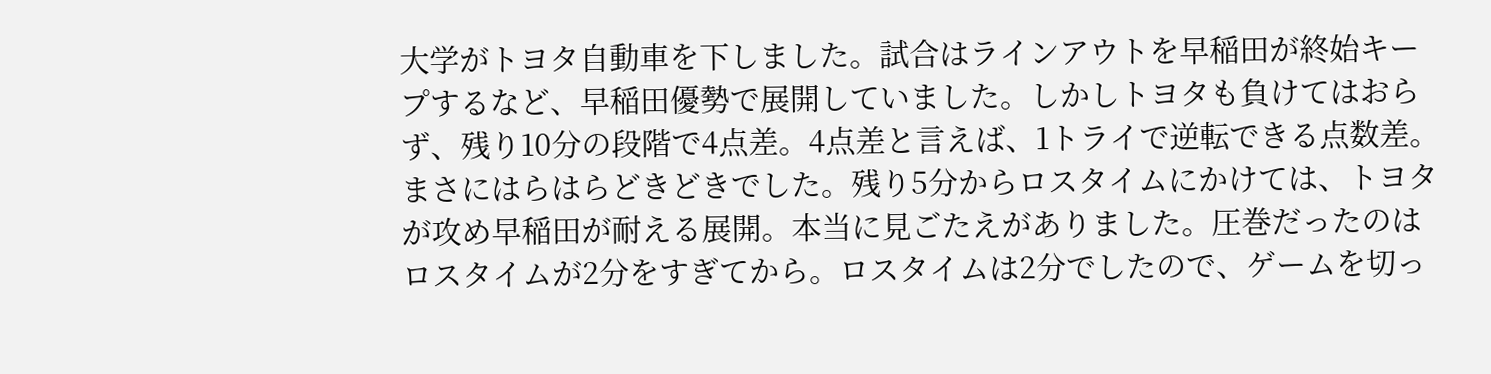大学がトヨタ自動車を下しました。試合はラインアウトを早稲田が終始キープするなど、早稲田優勢で展開していました。しかしトヨタも負けてはおらず、残り10分の段階で4点差。4点差と言えば、1トライで逆転できる点数差。まさにはらはらどきどきでした。残り5分からロスタイムにかけては、トヨタが攻め早稲田が耐える展開。本当に見ごたえがありました。圧巻だったのはロスタイムが2分をすぎてから。ロスタイムは2分でしたので、ゲームを切っ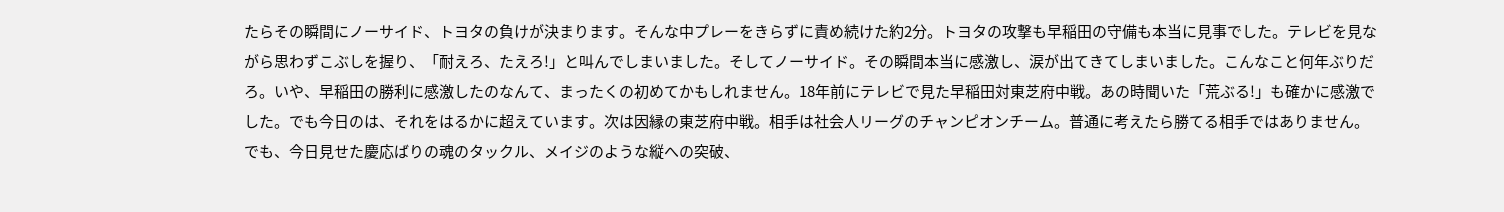たらその瞬間にノーサイド、トヨタの負けが決まります。そんな中プレーをきらずに責め続けた約2分。トヨタの攻撃も早稲田の守備も本当に見事でした。テレビを見ながら思わずこぶしを握り、「耐えろ、たえろ!」と叫んでしまいました。そしてノーサイド。その瞬間本当に感激し、涙が出てきてしまいました。こんなこと何年ぶりだろ。いや、早稲田の勝利に感激したのなんて、まったくの初めてかもしれません。18年前にテレビで見た早稲田対東芝府中戦。あの時聞いた「荒ぶる!」も確かに感激でした。でも今日のは、それをはるかに超えています。次は因縁の東芝府中戦。相手は社会人リーグのチャンピオンチーム。普通に考えたら勝てる相手ではありません。でも、今日見せた慶応ばりの魂のタックル、メイジのような縦への突破、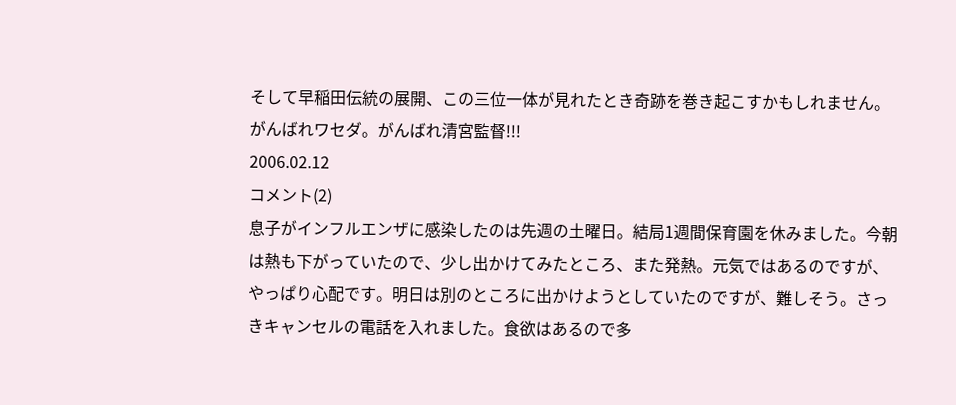そして早稲田伝統の展開、この三位一体が見れたとき奇跡を巻き起こすかもしれません。がんばれワセダ。がんばれ清宮監督!!!
2006.02.12
コメント(2)
息子がインフルエンザに感染したのは先週の土曜日。結局1週間保育園を休みました。今朝は熱も下がっていたので、少し出かけてみたところ、また発熱。元気ではあるのですが、やっぱり心配です。明日は別のところに出かけようとしていたのですが、難しそう。さっきキャンセルの電話を入れました。食欲はあるので多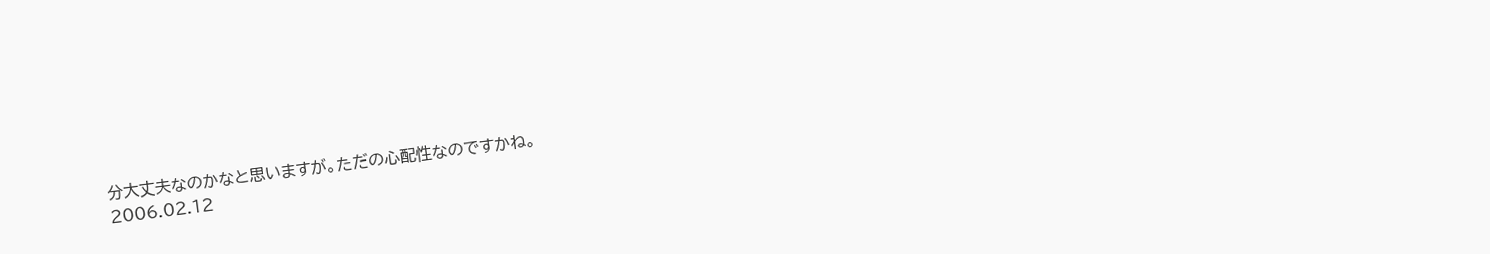分大丈夫なのかなと思いますが。ただの心配性なのですかね。
2006.02.12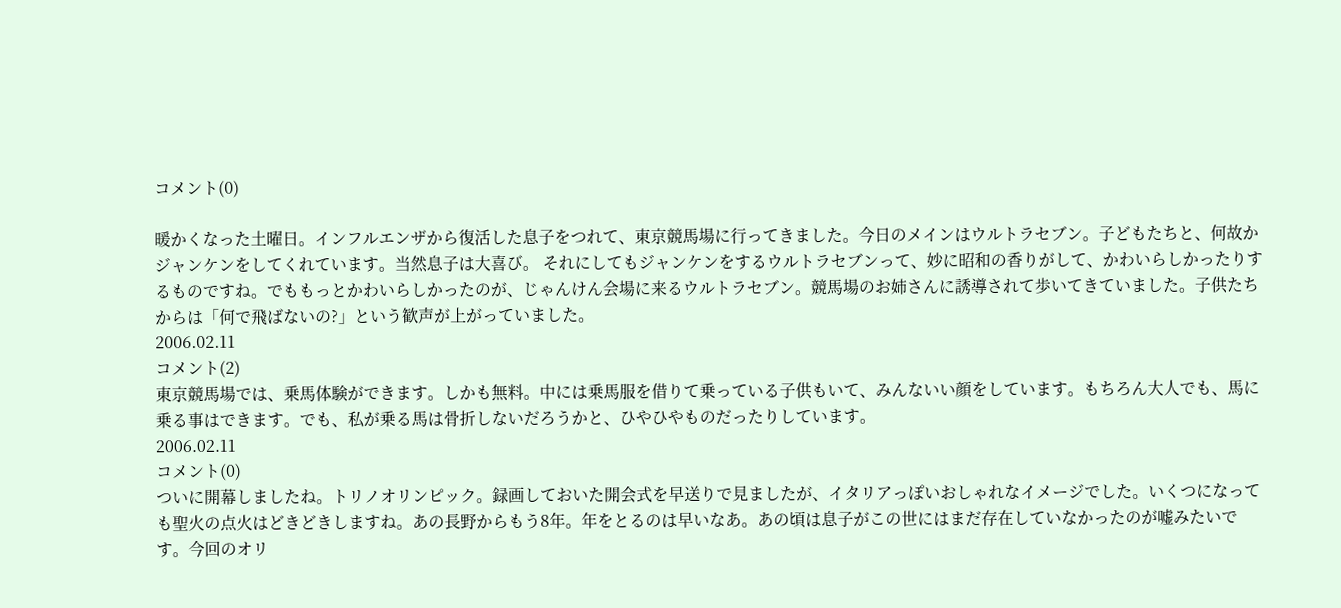コメント(0)

暖かくなった土曜日。インフルエンザから復活した息子をつれて、東京競馬場に行ってきました。今日のメインはウルトラセブン。子どもたちと、何故かジャンケンをしてくれています。当然息子は大喜び。 それにしてもジャンケンをするウルトラセブンって、妙に昭和の香りがして、かわいらしかったりするものですね。でももっとかわいらしかったのが、じゃんけん会場に来るウルトラセブン。競馬場のお姉さんに誘導されて歩いてきていました。子供たちからは「何で飛ばないの?」という歓声が上がっていました。
2006.02.11
コメント(2)
東京競馬場では、乗馬体験ができます。しかも無料。中には乗馬服を借りて乗っている子供もいて、みんないい顔をしています。もちろん大人でも、馬に乗る事はできます。でも、私が乗る馬は骨折しないだろうかと、ひやひやものだったりしています。
2006.02.11
コメント(0)
ついに開幕しましたね。トリノオリンピック。録画しておいた開会式を早送りで見ましたが、イタリアっぽいおしゃれなイメージでした。いくつになっても聖火の点火はどきどきしますね。あの長野からもう8年。年をとるのは早いなあ。あの頃は息子がこの世にはまだ存在していなかったのが嘘みたいです。今回のオリ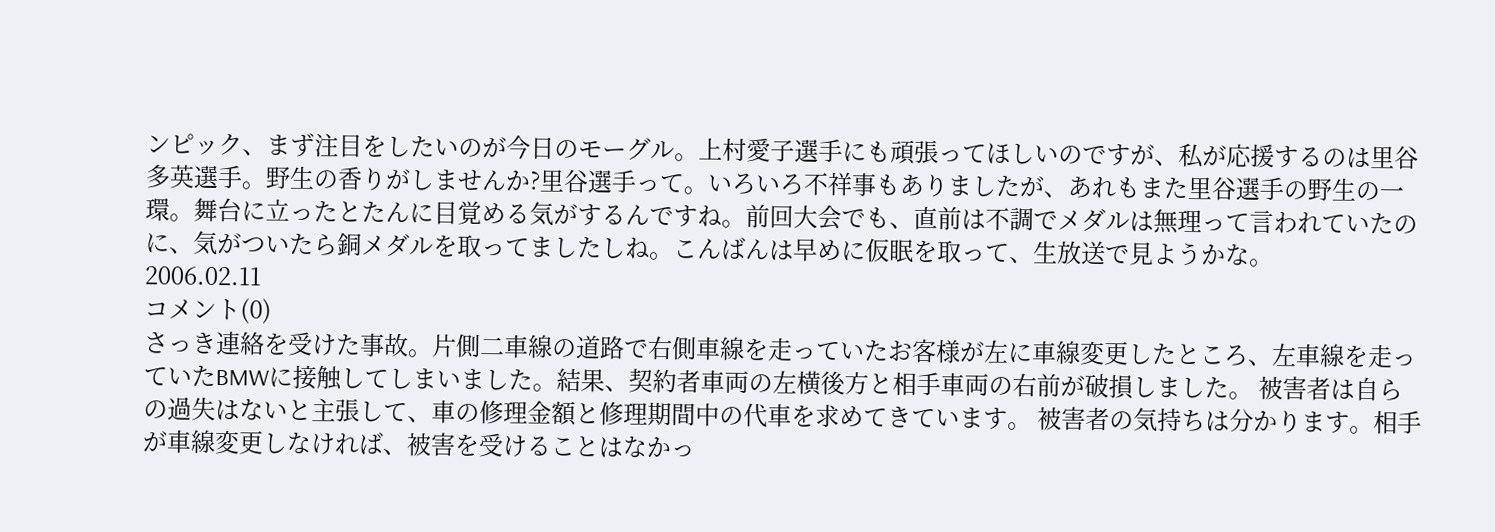ンピック、まず注目をしたいのが今日のモーグル。上村愛子選手にも頑張ってほしいのですが、私が応援するのは里谷多英選手。野生の香りがしませんか?里谷選手って。いろいろ不祥事もありましたが、あれもまた里谷選手の野生の一環。舞台に立ったとたんに目覚める気がするんですね。前回大会でも、直前は不調でメダルは無理って言われていたのに、気がついたら銅メダルを取ってましたしね。こんばんは早めに仮眠を取って、生放送で見ようかな。
2006.02.11
コメント(0)
さっき連絡を受けた事故。片側二車線の道路で右側車線を走っていたお客様が左に車線変更したところ、左車線を走っていたBMWに接触してしまいました。結果、契約者車両の左横後方と相手車両の右前が破損しました。 被害者は自らの過失はないと主張して、車の修理金額と修理期間中の代車を求めてきています。 被害者の気持ちは分かります。相手が車線変更しなければ、被害を受けることはなかっ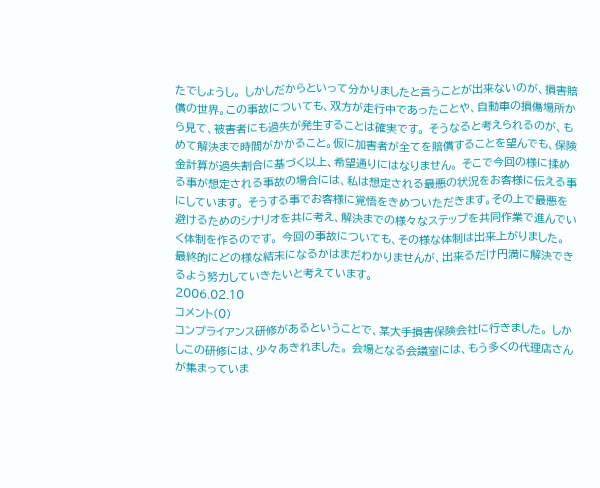たでしょうし。 しかしだからといって分かりましたと言うことが出来ないのが、損害賠償の世界。この事故についても、双方が走行中であったことや、自動車の損傷場所から見て、被害者にも過失が発生することは確実です。 そうなると考えられるのが、もめて解決まで時間がかかること。仮に加害者が全てを賠償することを望んでも、保険金計算が過失割合に基づく以上、希望通りにはなりません。 そこで今回の様に揉める事が想定される事故の場合には、私は想定される最悪の状況をお客様に伝える事にしています。 そうする事でお客様に覚悟をきめついただきます。その上で最悪を避けるためのシナリオを共に考え、解決までの様々なステップを共同作業で進んでいく体制を作るのです。 今回の事故についても、その様な体制は出来上がりました。 最終的にどの様な結末になるかはまだわかりませんが、出来るだけ円満に解決できるよう努力していきたいと考えています。
2006.02.10
コメント(0)
コンプライアンス研修があるということで、某大手損害保険会社に行きました。 しかしこの研修には、少々あきれました。 会場となる会議室には、もう多くの代理店さんが集まっていま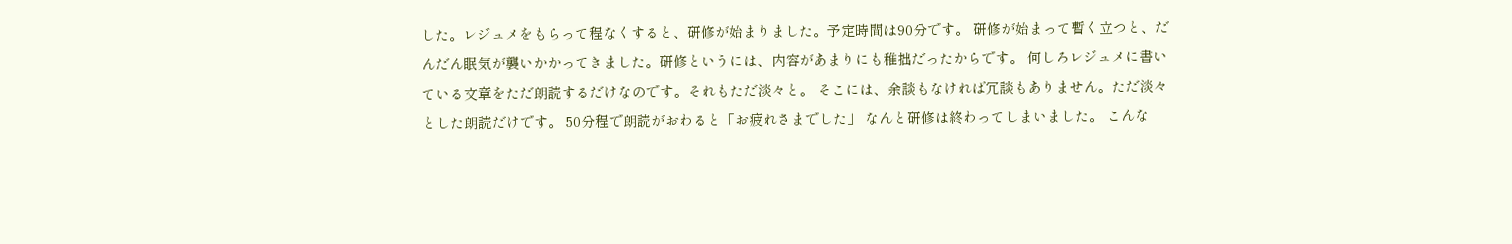した。レジュメをもらって程なくすると、研修が始まりました。予定時間は90分です。 研修が始まって暫く立つと、だんだん眠気が襲いかかってきました。研修というには、内容があまりにも稚拙だったからです。 何しろレジュメに書いている文章をただ朗読するだけなのです。それもただ淡々と。 そこには、余談もなければ冗談もありません。ただ淡々とした朗読だけです。 50分程で朗読がおわると「お疲れさまでした」 なんと研修は終わってしまいました。 こんな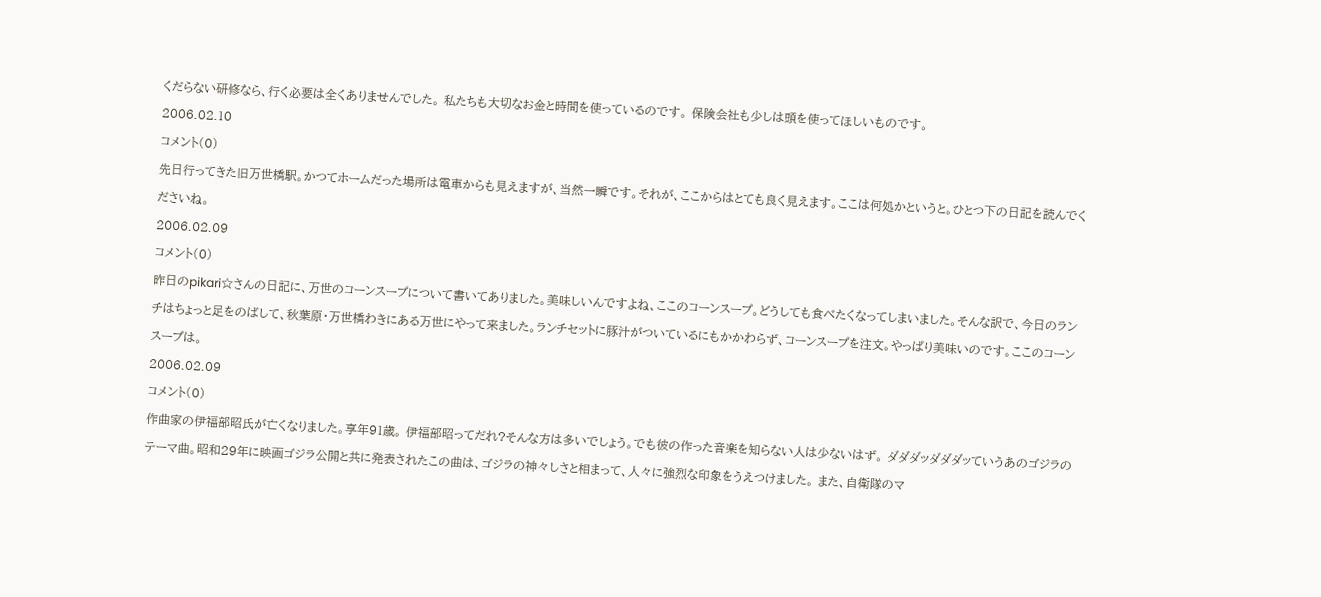くだらない研修なら、行く必要は全くありませんでした。 私たちも大切なお金と時間を使っているのです。 保険会社も少しは頭を使ってほしいものです。
2006.02.10
コメント(0)
先日行ってきた旧万世橋駅。かつてホームだった場所は電車からも見えますが、当然一瞬です。それが、ここからはとても良く見えます。ここは何処かというと。ひとつ下の日記を読んでくださいね。
2006.02.09
コメント(0)
昨日のpikari☆さんの日記に、万世のコーンスープについて書いてありました。美味しいんですよね、ここのコーンスープ。どうしても食べたくなってしまいました。そんな訳で、今日のランチはちょっと足をのばして、秋葉原・万世橋わきにある万世にやって来ました。ランチセットに豚汁がついているにもかかわらず、コーンスープを注文。やっぱり美味いのです。ここのコーンスープは。
2006.02.09
コメント(0)
作曲家の伊福部昭氏が亡くなりました。享年91歳。 伊福部昭ってだれ?そんな方は多いでしょう。でも彼の作った音楽を知らない人は少ないはず。 ダダダッダダダッていうあのゴジラのテーマ曲。昭和29年に映画ゴジラ公開と共に発表されたこの曲は、ゴジラの神々しさと相まって、人々に強烈な印象をうえつけました。 また、自衛隊のマ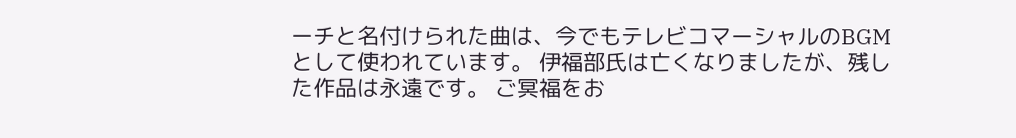ーチと名付けられた曲は、今でもテレビコマーシャルのBGMとして使われています。 伊福部氏は亡くなりましたが、残した作品は永遠です。 ご冥福をお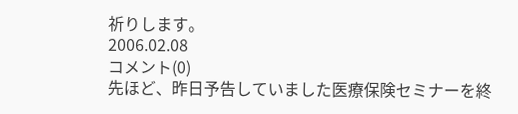祈りします。
2006.02.08
コメント(0)
先ほど、昨日予告していました医療保険セミナーを終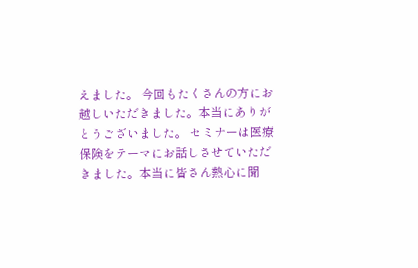えました。 今回もたくさんの方にお越しいただきました。本当にありがとうございました。 セミナーは医療保険をテーマにお話しさせていただきました。本当に皆さん熱心に聞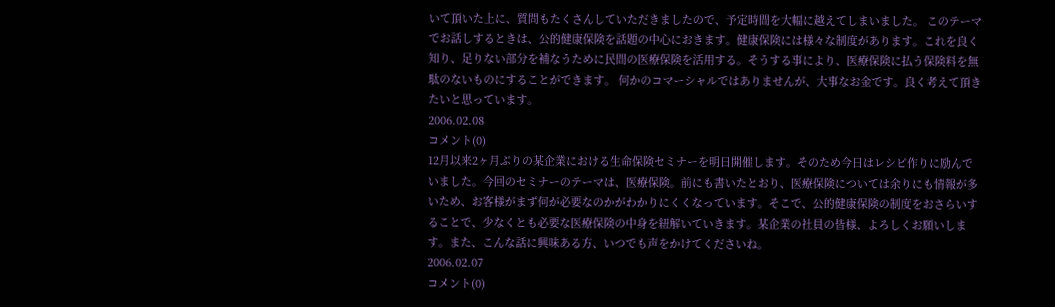いて頂いた上に、質問もたくさんしていただきましたので、予定時間を大幅に越えてしまいました。 このテーマでお話しするときは、公的健康保険を話題の中心におきます。健康保険には様々な制度があります。これを良く知り、足りない部分を補なうために民間の医療保険を活用する。そうする事により、医療保険に払う保険料を無駄のないものにすることができます。 何かのコマーシャルではありませんが、大事なお金です。良く考えて頂きたいと思っています。
2006.02.08
コメント(0)
12月以来2ヶ月ぶりの某企業における生命保険セミナーを明日開催します。そのため今日はレシピ作りに励んでいました。今回のセミナーのテーマは、医療保険。前にも書いたとおり、医療保険については余りにも情報が多いため、お客様がまず何が必要なのかがわかりにくくなっています。そこで、公的健康保険の制度をおさらいすることで、少なくとも必要な医療保険の中身を紐解いていきます。某企業の社員の皆様、よろしくお願いします。また、こんな話に興味ある方、いつでも声をかけてくださいね。
2006.02.07
コメント(0)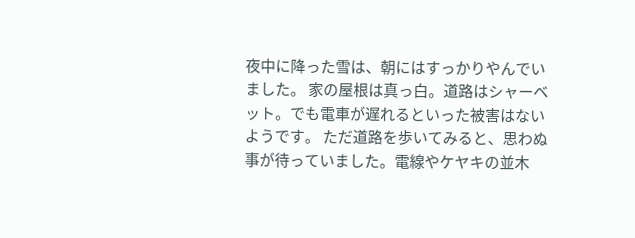夜中に降った雪は、朝にはすっかりやんでいました。 家の屋根は真っ白。道路はシャーベット。でも電車が遅れるといった被害はないようです。 ただ道路を歩いてみると、思わぬ事が待っていました。電線やケヤキの並木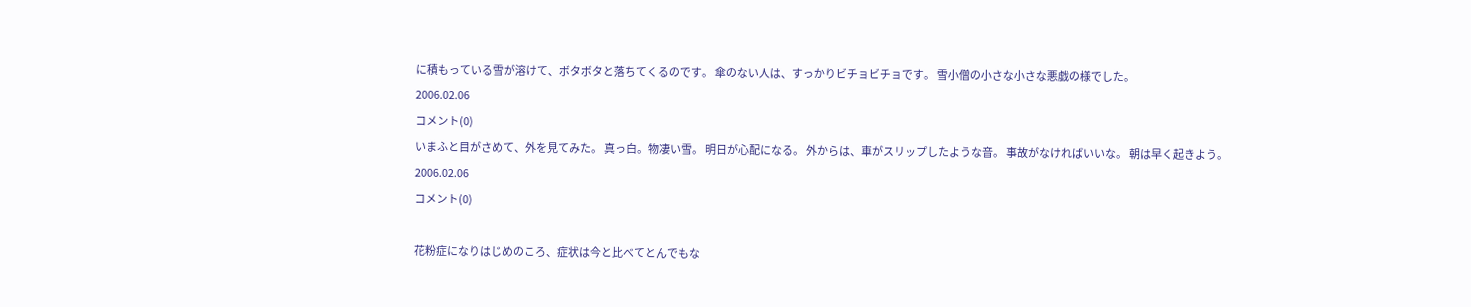に積もっている雪が溶けて、ボタボタと落ちてくるのです。 傘のない人は、すっかりビチョビチョです。 雪小僧の小さな小さな悪戯の様でした。
2006.02.06
コメント(0)
いまふと目がさめて、外を見てみた。 真っ白。物凄い雪。 明日が心配になる。 外からは、車がスリップしたような音。 事故がなければいいな。 朝は早く起きよう。
2006.02.06
コメント(0)

花粉症になりはじめのころ、症状は今と比べてとんでもな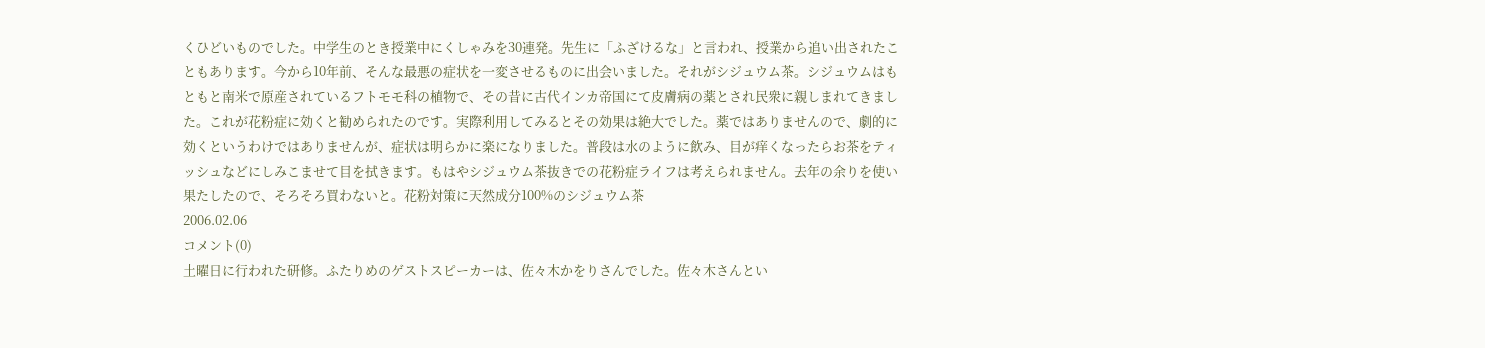くひどいものでした。中学生のとき授業中にくしゃみを30連発。先生に「ふざけるな」と言われ、授業から追い出されたこともあります。今から10年前、そんな最悪の症状を一変させるものに出会いました。それがシジュウム茶。シジュウムはもともと南米で原産されているフトモモ科の植物で、その昔に古代インカ帝国にて皮膚病の薬とされ民衆に親しまれてきました。これが花粉症に効くと勧められたのです。実際利用してみるとその効果は絶大でした。薬ではありませんので、劇的に効くというわけではありませんが、症状は明らかに楽になりました。普段は水のように飲み、目が痒くなったらお茶をティッシュなどにしみこませて目を拭きます。もはやシジュウム茶抜きでの花粉症ライフは考えられません。去年の余りを使い果たしたので、そろそろ買わないと。花粉対策に天然成分100%のシジュウム茶
2006.02.06
コメント(0)
土曜日に行われた研修。ふたりめのゲストスピーカーは、佐々木かをりさんでした。佐々木さんとい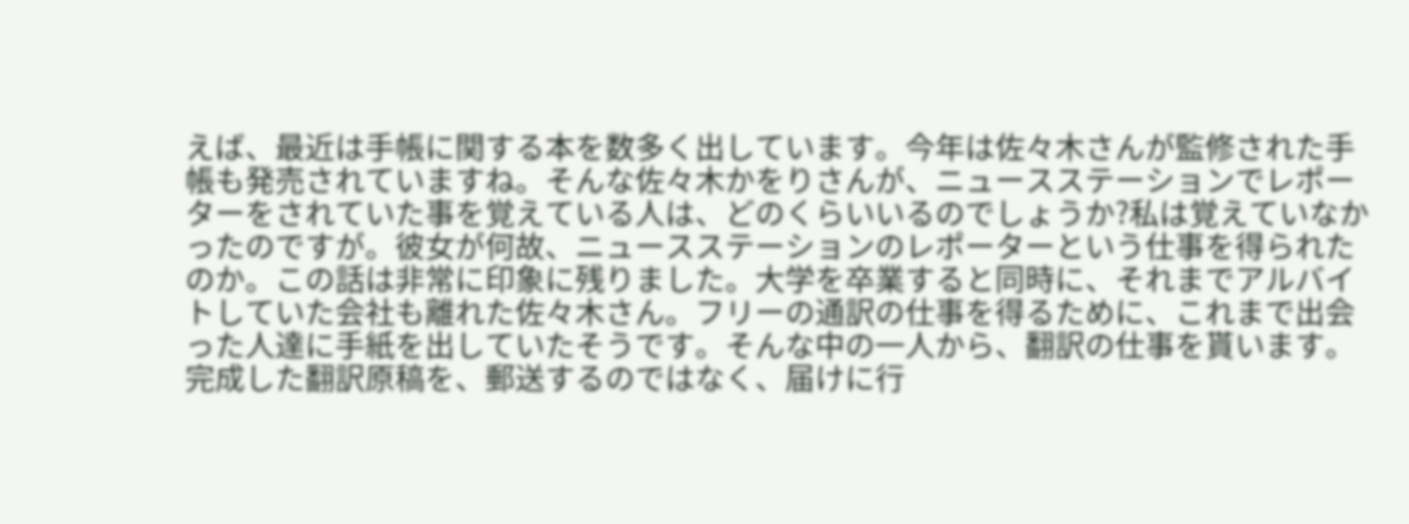えば、最近は手帳に関する本を数多く出しています。今年は佐々木さんが監修された手帳も発売されていますね。そんな佐々木かをりさんが、ニュースステーションでレポーターをされていた事を覚えている人は、どのくらいいるのでしょうか?私は覚えていなかったのですが。彼女が何故、ニュースステーションのレポーターという仕事を得られたのか。この話は非常に印象に残りました。大学を卒業すると同時に、それまでアルバイトしていた会社も離れた佐々木さん。フリーの通訳の仕事を得るために、これまで出会った人達に手紙を出していたそうです。そんな中の一人から、翻訳の仕事を貰います。完成した翻訳原稿を、郵送するのではなく、届けに行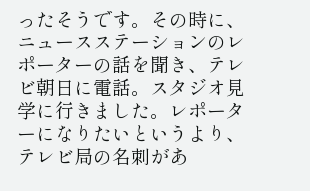ったそうです。その時に、ニュースステーションのレポーターの話を聞き、テレビ朝日に電話。スタジオ見学に行きました。レポーターになりたいというより、テレビ局の名刺があ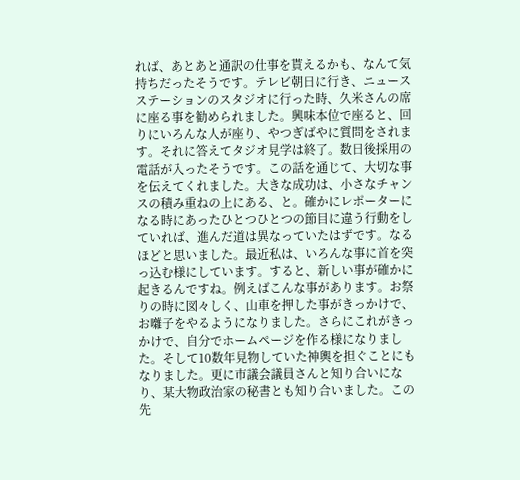れば、あとあと通訳の仕事を貰えるかも、なんて気持ちだったそうです。テレビ朝日に行き、ニュースステーションのスタジオに行った時、久米さんの席に座る事を勧められました。興味本位で座ると、回りにいろんな人が座り、やつぎばやに質問をされます。それに答えてタジオ見学は終了。数日後採用の電話が入ったそうです。この話を通じて、大切な事を伝えてくれました。大きな成功は、小さなチャンスの積み重ねの上にある、と。確かにレポーターになる時にあったひとつひとつの節目に違う行動をしていれば、進んだ道は異なっていたはずです。なるほどと思いました。最近私は、いろんな事に首を突っ込む様にしています。すると、新しい事が確かに起きるんですね。例えばこんな事があります。お祭りの時に図々しく、山車を押した事がきっかけで、お囃子をやるようになりました。さらにこれがきっかけで、自分でホームページを作る様になりました。そして10数年見物していた神輿を担ぐことにもなりました。更に市議会議員さんと知り合いになり、某大物政治家の秘書とも知り合いました。この先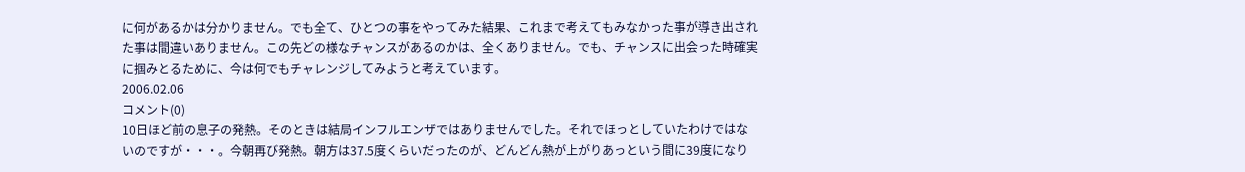に何があるかは分かりません。でも全て、ひとつの事をやってみた結果、これまで考えてもみなかった事が導き出された事は間違いありません。この先どの様なチャンスがあるのかは、全くありません。でも、チャンスに出会った時確実に掴みとるために、今は何でもチャレンジしてみようと考えています。
2006.02.06
コメント(0)
10日ほど前の息子の発熱。そのときは結局インフルエンザではありませんでした。それでほっとしていたわけではないのですが・・・。今朝再び発熱。朝方は37.5度くらいだったのが、どんどん熱が上がりあっという間に39度になり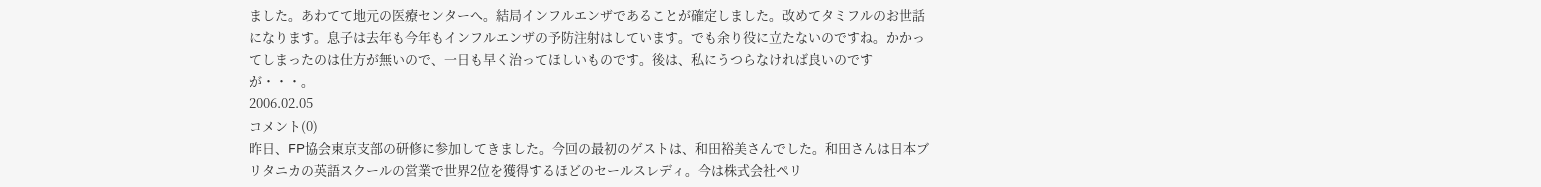ました。あわてて地元の医療センターへ。結局インフルエンザであることが確定しました。改めてタミフルのお世話になります。息子は去年も今年もインフルエンザの予防注射はしています。でも余り役に立たないのですね。かかってしまったのは仕方が無いので、一日も早く治ってほしいものです。後は、私にうつらなければ良いのですが・・・。
2006.02.05
コメント(0)
昨日、FP協会東京支部の研修に参加してきました。今回の最初のゲストは、和田裕美さんでした。和田さんは日本ブリタニカの英語スクールの営業で世界2位を獲得するほどのセールスレディ。今は株式会社ペリ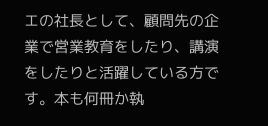エの社長として、顧問先の企業で営業教育をしたり、講演をしたりと活躍している方です。本も何冊か執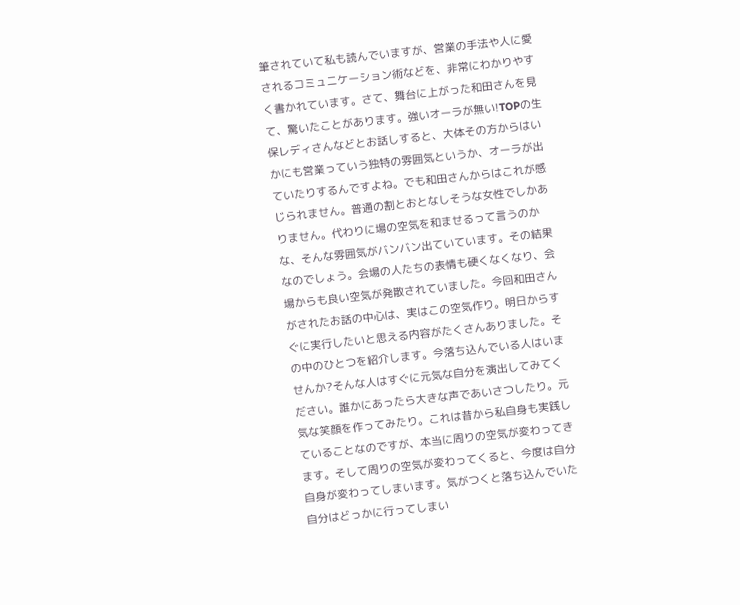筆されていて私も読んでいますが、営業の手法や人に愛されるコミュニケーション術などを、非常にわかりやすく書かれています。さて、舞台に上がった和田さんを見て、驚いたことがあります。強いオーラが無い!TOPの生保レディさんなどとお話しすると、大体その方からはいかにも営業っていう独特の雰囲気というか、オーラが出ていたりするんですよね。でも和田さんからはこれが感じられません。普通の割とおとなしそうな女性でしかありません。代わりに場の空気を和ませるって言うのかな、そんな雰囲気がバンバン出ていています。その結果なのでしょう。会場の人たちの表情も硬くなくなり、会場からも良い空気が発散されていました。今回和田さんがされたお話の中心は、実はこの空気作り。明日からすぐに実行したいと思える内容がたくさんありました。その中のひとつを紹介します。今落ち込んでいる人はいませんか?そんな人はすぐに元気な自分を演出してみてください。誰かにあったら大きな声であいさつしたり。元気な笑顔を作ってみたり。これは昔から私自身も実践していることなのですが、本当に周りの空気が変わってきます。そして周りの空気が変わってくると、今度は自分自身が変わってしまいます。気がつくと落ち込んでいた自分はどっかに行ってしまい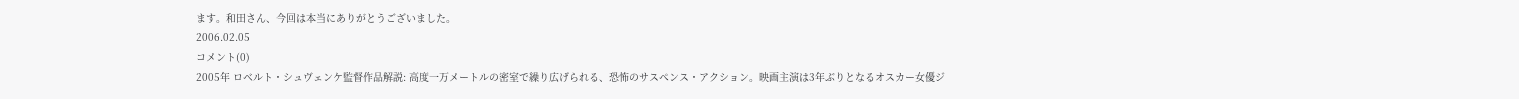ます。和田さん、今回は本当にありがとうございました。
2006.02.05
コメント(0)
2005年 ロベルト・シュヴェンケ監督作品解説: 高度一万メートルの密室で繰り広げられる、恐怖のサスペンス・アクション。映画主演は3年ぶりとなるオスカー女優ジ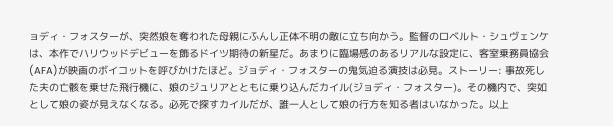ョディ・フォスターが、突然娘を奪われた母親にふんし正体不明の敵に立ち向かう。監督のロベルト・シュヴェンケは、本作でハリウッドデビューを飾るドイツ期待の新星だ。あまりに臨場感のあるリアルな設定に、客室乗務員協会(AFA)が映画のボイコットを呼びかけたほど。ジョディ・フォスターの鬼気迫る演技は必見。ストーリー: 事故死した夫の亡骸を乗せた飛行機に、娘のジュリアとともに乗り込んだカイル(ジョディ・フォスター)。その機内で、突如として娘の姿が見えなくなる。必死で探すカイルだが、誰一人として娘の行方を知る者はいなかった。以上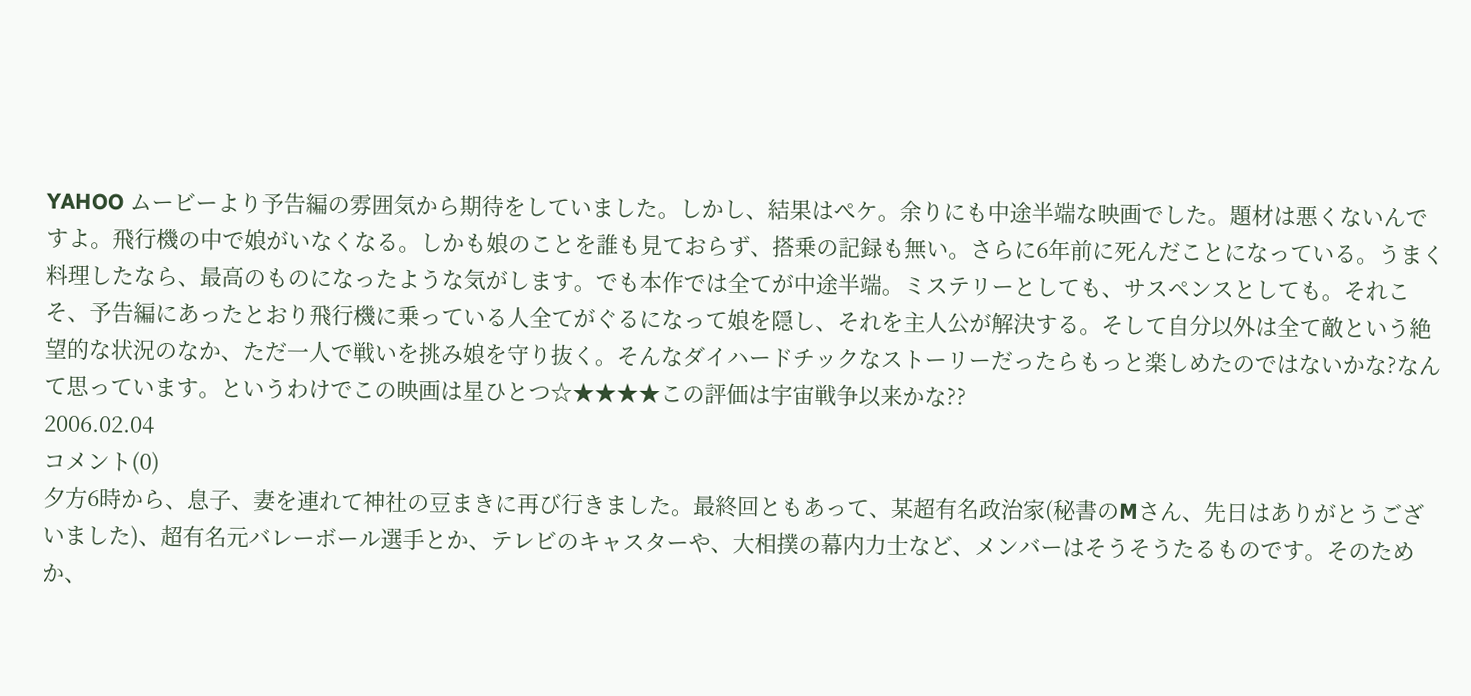YAHOO ムービーより予告編の雰囲気から期待をしていました。しかし、結果はぺケ。余りにも中途半端な映画でした。題材は悪くないんですよ。飛行機の中で娘がいなくなる。しかも娘のことを誰も見ておらず、搭乗の記録も無い。さらに6年前に死んだことになっている。うまく料理したなら、最高のものになったような気がします。でも本作では全てが中途半端。ミステリーとしても、サスペンスとしても。それこそ、予告編にあったとおり飛行機に乗っている人全てがぐるになって娘を隠し、それを主人公が解決する。そして自分以外は全て敵という絶望的な状況のなか、ただ一人で戦いを挑み娘を守り抜く。そんなダイハードチックなストーリーだったらもっと楽しめたのではないかな?なんて思っています。というわけでこの映画は星ひとつ☆★★★★この評価は宇宙戦争以来かな??
2006.02.04
コメント(0)
夕方6時から、息子、妻を連れて神社の豆まきに再び行きました。最終回ともあって、某超有名政治家(秘書のMさん、先日はありがとうございました)、超有名元バレーボール選手とか、テレビのキャスターや、大相撲の幕内力士など、メンバーはそうそうたるものです。そのためか、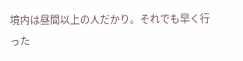境内は昼間以上の人だかり。それでも早く行った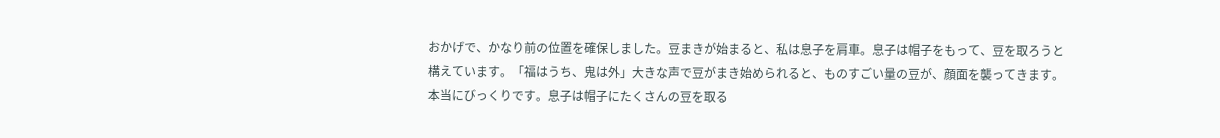おかげで、かなり前の位置を確保しました。豆まきが始まると、私は息子を肩車。息子は帽子をもって、豆を取ろうと構えています。「福はうち、鬼は外」大きな声で豆がまき始められると、ものすごい量の豆が、顔面を襲ってきます。本当にびっくりです。息子は帽子にたくさんの豆を取る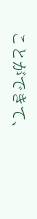ことができて、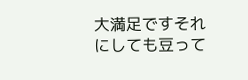大満足ですそれにしても豆って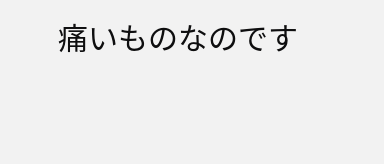痛いものなのです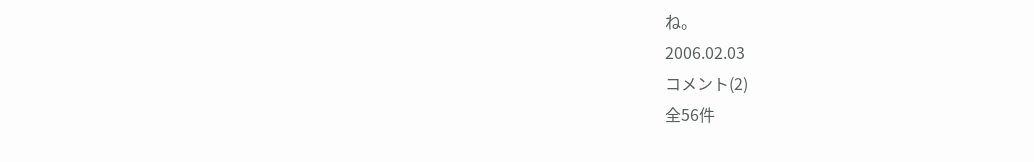ね。
2006.02.03
コメント(2)
全56件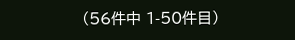(56件中 1-50件目)